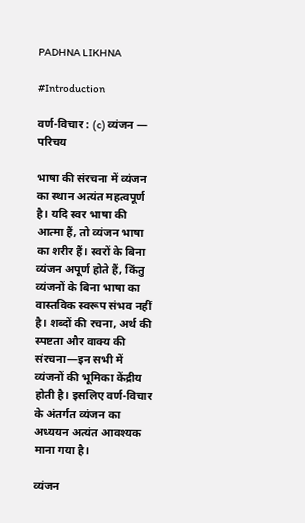PADHNA LIKHNA

#Introduction

वर्ण-विचार : (c) व्यंजन — परिचय

भाषा की संरचना में व्यंजन का स्थान अत्यंत महत्वपूर्ण है। यदि स्वर भाषा की आत्मा हैं, तो व्यंजन भाषा का शरीर हैं। स्वरों के बिना व्यंजन अपूर्ण होते हैं, किंतु व्यंजनों के बिना भाषा का वास्तविक स्वरूप संभव नहीं है। शब्दों की रचना, अर्थ की स्पष्टता और वाक्य की संरचना—इन सभी में व्यंजनों की भूमिका केंद्रीय होती है। इसलिए वर्ण-विचार के अंतर्गत व्यंजन का अध्ययन अत्यंत आवश्यक माना गया है।

व्यंजन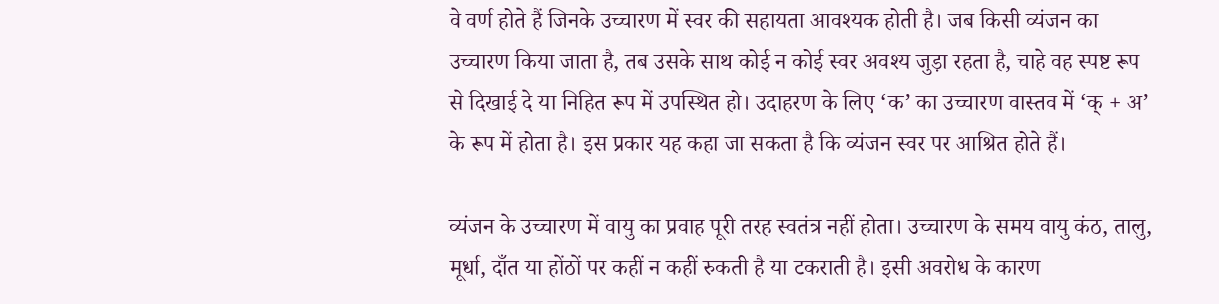वे वर्ण होते हैं जिनके उच्चारण में स्वर की सहायता आवश्यक होती है। जब किसी व्यंजन का उच्चारण किया जाता है, तब उसके साथ कोई न कोई स्वर अवश्य जुड़ा रहता है, चाहे वह स्पष्ट रूप से दिखाई दे या निहित रूप में उपस्थित हो। उदाहरण के लिए ‘क’ का उच्चारण वास्तव में ‘क् + अ’ के रूप में होता है। इस प्रकार यह कहा जा सकता है कि व्यंजन स्वर पर आश्रित होते हैं।

व्यंजन के उच्चारण में वायु का प्रवाह पूरी तरह स्वतंत्र नहीं होता। उच्चारण के समय वायु कंठ, तालु, मूर्धा, दाँत या होंठों पर कहीं न कहीं रुकती है या टकराती है। इसी अवरोध के कारण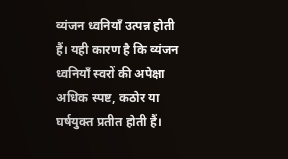व्यंजन ध्वनियाँ उत्पन्न होती हैं। यही कारण है कि व्यंजन ध्वनियाँ स्वरों की अपेक्षा अधिक स्पष्ट, कठोर या घर्षयुक्त प्रतीत होती हैं।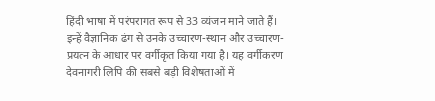हिंदी भाषा में परंपरागत रूप से 33 व्यंजन माने जाते हैं। इन्हें वैज्ञानिक ढंग से उनके उच्चारण-स्थान और उच्चारण-प्रयत्न के आधार पर वर्गीकृत किया गया है। यह वर्गीकरण देवनागरी लिपि की सबसे बड़ी विशेषताओं में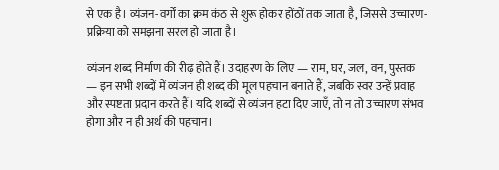से एक है। व्यंजन-वर्गों का क्रम कंठ से शुरू होकर होंठों तक जाता है, जिससे उच्चारण-प्रक्रिया को समझना सरल हो जाता है।

व्यंजन शब्द निर्माण की रीढ़ होते हैं। उदाहरण के लिए — राम, घर, जल, वन, पुस्तक — इन सभी शब्दों में व्यंजन ही शब्द की मूल पहचान बनाते हैं, जबकि स्वर उन्हें प्रवाह और स्पष्टता प्रदान करते हैं। यदि शब्दों से व्यंजन हटा दिए जाएँ, तो न तो उच्चारण संभव होगा और न ही अर्थ की पहचान।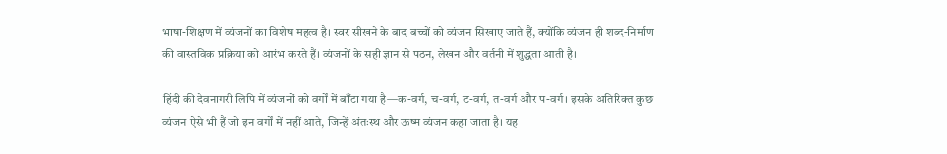भाषा-शिक्षण में व्यंजनों का विशेष महत्व है। स्वर सीखने के बाद बच्चों को व्यंजन सिखाए जाते हैं, क्योंकि व्यंजन ही शब्द-निर्माण की वास्तविक प्रक्रिया को आरंभ करते हैं। व्यंजनों के सही ज्ञान से पठन, लेखन और वर्तनी में शुद्धता आती है।

हिंदी की देवनागरी लिपि में व्यंजनों को वर्गों में बाँटा गया है—क-वर्ग, च-वर्ग, ट-वर्ग, त-वर्ग और प-वर्ग। इसके अतिरिक्त कुछ व्यंजन ऐसे भी हैं जो इन वर्गों में नहीं आते, जिन्हें अंतःस्थ और ऊष्म व्यंजन कहा जाता है। यह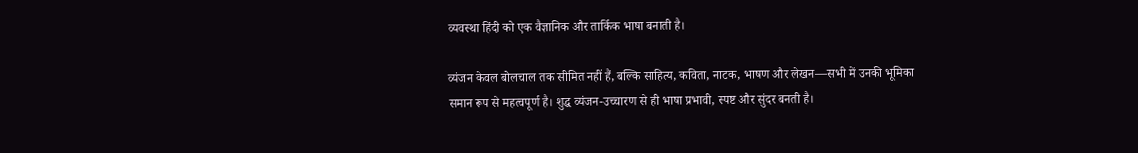व्यवस्था हिंदी को एक वैज्ञानिक और तार्किक भाषा बनाती है।

व्यंजन केवल बोलचाल तक सीमित नहीं हैं, बल्कि साहित्य, कविता, नाटक, भाषण और लेखन—सभी में उनकी भूमिका समान रूप से महत्वपूर्ण है। शुद्ध व्यंजन-उच्चारण से ही भाषा प्रभावी, स्पष्ट और सुंदर बनती है।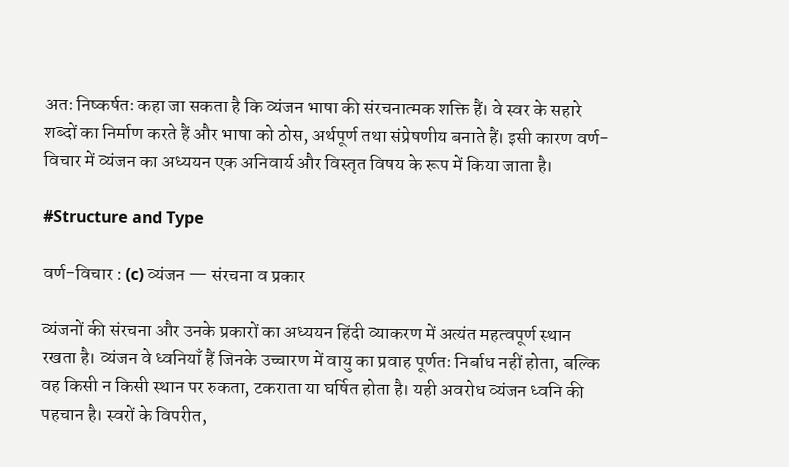अतः निष्कर्षतः कहा जा सकता है कि व्यंजन भाषा की संरचनात्मक शक्ति हैं। वे स्वर के सहारे शब्दों का निर्माण करते हैं और भाषा को ठोस, अर्थपूर्ण तथा संप्रेषणीय बनाते हैं। इसी कारण वर्ण-विचार में व्यंजन का अध्ययन एक अनिवार्य और विस्तृत विषय के रूप में किया जाता है।

#Structure and Type

वर्ण-विचार : (c) व्यंजन — संरचना व प्रकार

व्यंजनों की संरचना और उनके प्रकारों का अध्ययन हिंदी व्याकरण में अत्यंत महत्वपूर्ण स्थान रखता है। व्यंजन वे ध्वनियाँ हैं जिनके उच्चारण में वायु का प्रवाह पूर्णतः निर्बाध नहीं होता, बल्कि वह किसी न किसी स्थान पर रुकता, टकराता या घर्षित होता है। यही अवरोध व्यंजन ध्वनि की पहचान है। स्वरों के विपरीत,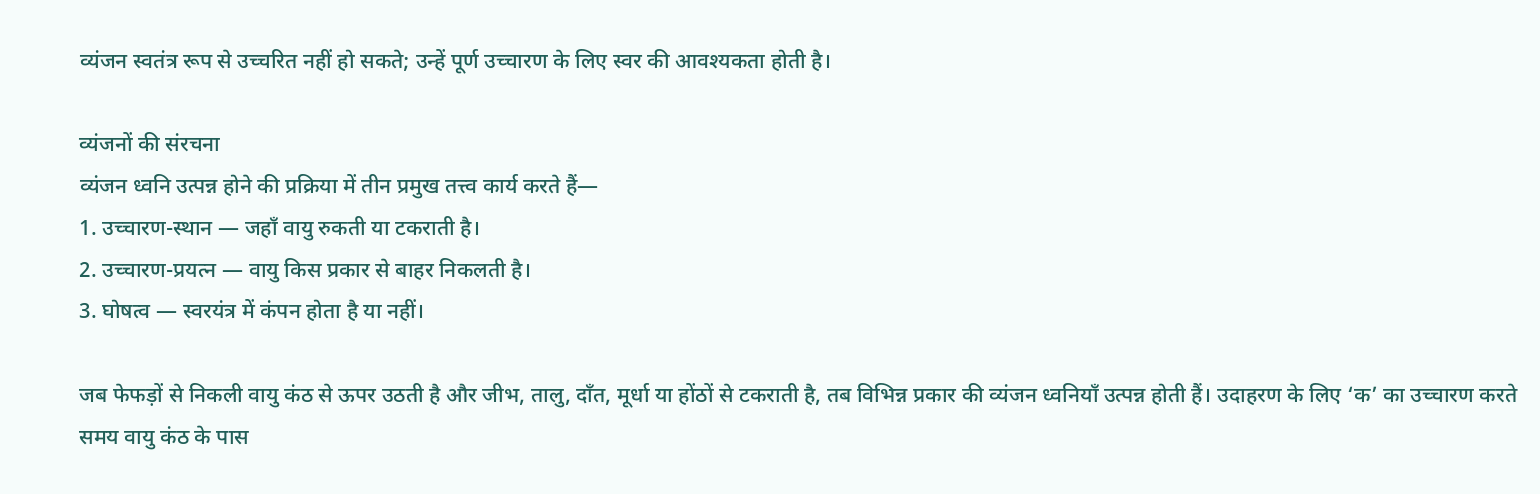व्यंजन स्वतंत्र रूप से उच्चरित नहीं हो सकते; उन्हें पूर्ण उच्चारण के लिए स्वर की आवश्यकता होती है।

व्यंजनों की संरचना
व्यंजन ध्वनि उत्पन्न होने की प्रक्रिया में तीन प्रमुख तत्त्व कार्य करते हैं—
1. उच्चारण-स्थान — जहाँ वायु रुकती या टकराती है।
2. उच्चारण-प्रयत्न — वायु किस प्रकार से बाहर निकलती है।
3. घोषत्व — स्वरयंत्र में कंपन होता है या नहीं।

जब फेफड़ों से निकली वायु कंठ से ऊपर उठती है और जीभ, तालु, दाँत, मूर्धा या होंठों से टकराती है, तब विभिन्न प्रकार की व्यंजन ध्वनियाँ उत्पन्न होती हैं। उदाहरण के लिए ‘क’ का उच्चारण करते समय वायु कंठ के पास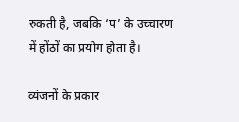रुकती है, जबकि ‘प’ के उच्चारण में होंठों का प्रयोग होता है।

व्यंजनों के प्रकार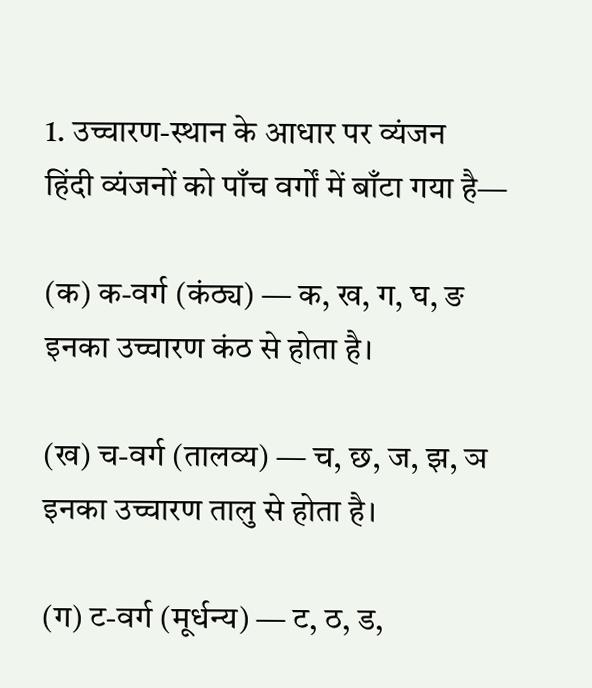1. उच्चारण-स्थान के आधार पर व्यंजन
हिंदी व्यंजनों को पाँच वर्गों में बाँटा गया है—

(क) क-वर्ग (कंठ्य) — क, ख, ग, घ, ङ
इनका उच्चारण कंठ से होता है।

(ख) च-वर्ग (तालव्य) — च, छ, ज, झ, ञ
इनका उच्चारण तालु से होता है।

(ग) ट-वर्ग (मूर्धन्य) — ट, ठ, ड,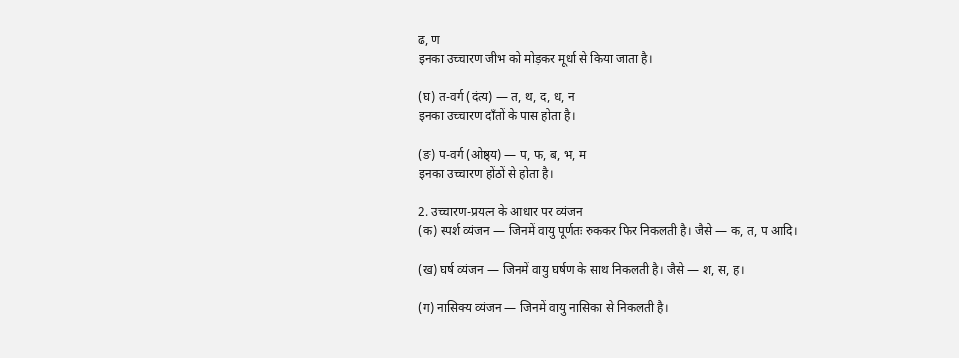ढ, ण
इनका उच्चारण जीभ को मोड़कर मूर्धा से किया जाता है।

(घ) त-वर्ग (दंत्य) — त, थ, द, ध, न
इनका उच्चारण दाँतों के पास होता है।

(ङ) प-वर्ग (ओष्ठ्य) — प, फ, ब, भ, म
इनका उच्चारण होंठों से होता है।

2. उच्चारण-प्रयत्न के आधार पर व्यंजन
(क) स्पर्श व्यंजन — जिनमें वायु पूर्णतः रुककर फिर निकलती है। जैसे — क, त, प आदि।

(ख) घर्ष व्यंजन — जिनमें वायु घर्षण के साथ निकलती है। जैसे — श, स, ह।

(ग) नासिक्य व्यंजन — जिनमें वायु नासिका से निकलती है।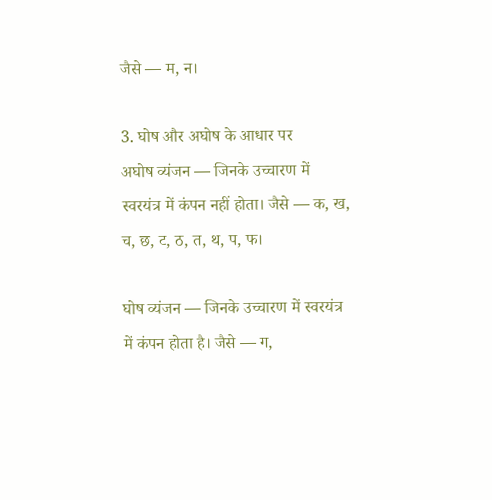जैसे — म, न।

3. घोष और अघोष के आधार पर
अघोष व्यंजन — जिनके उच्चारण में स्वरयंत्र में कंपन नहीं होता। जैसे — क, ख, च, छ, ट, ठ, त, थ, प, फ।

घोष व्यंजन — जिनके उच्चारण में स्वरयंत्र में कंपन होता है। जैसे — ग,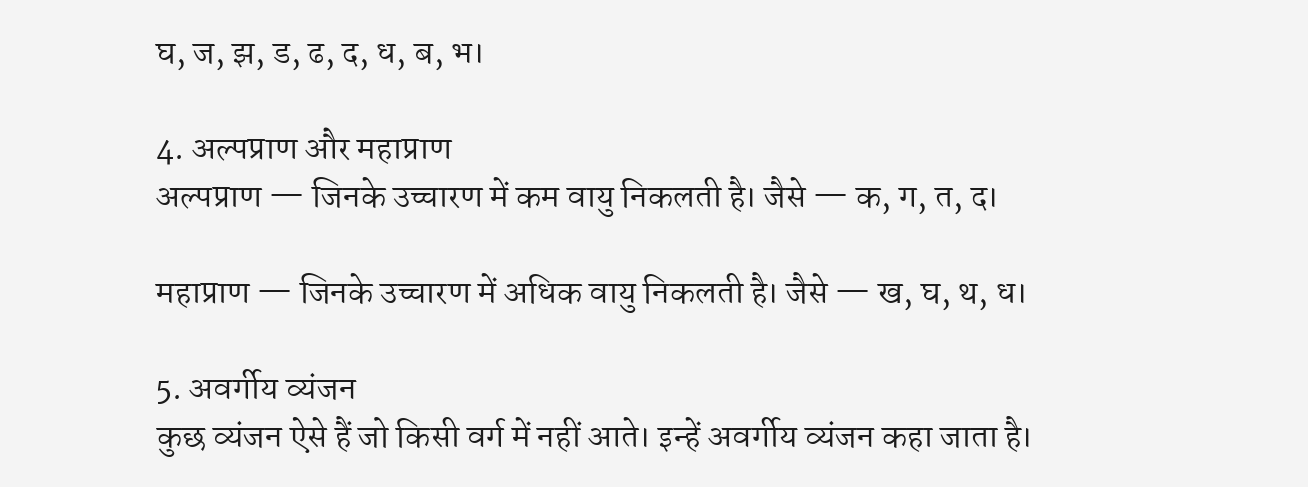घ, ज, झ, ड, ढ, द, ध, ब, भ।

4. अल्पप्राण और महाप्राण
अल्पप्राण — जिनके उच्चारण में कम वायु निकलती है। जैसे — क, ग, त, द।

महाप्राण — जिनके उच्चारण में अधिक वायु निकलती है। जैसे — ख, घ, थ, ध।

5. अवर्गीय व्यंजन
कुछ व्यंजन ऐसे हैं जो किसी वर्ग में नहीं आते। इन्हें अवर्गीय व्यंजन कहा जाता है।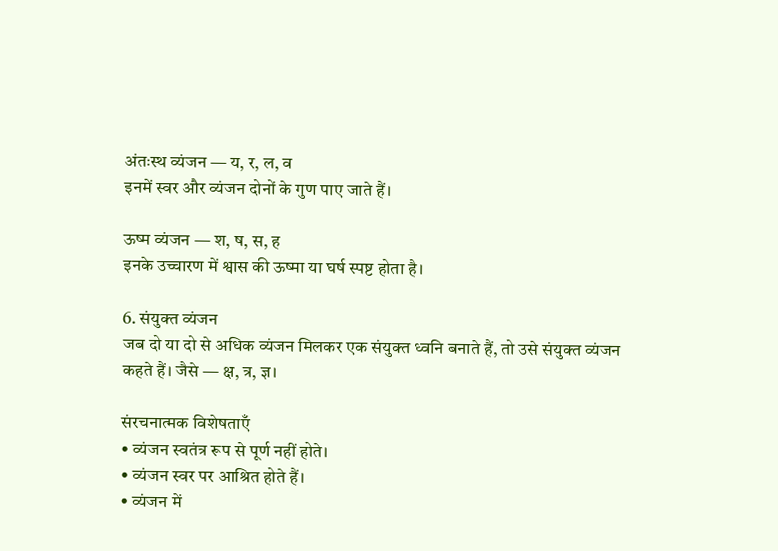अंतःस्थ व्यंजन — य, र, ल, व
इनमें स्वर और व्यंजन दोनों के गुण पाए जाते हैं।

ऊष्म व्यंजन — श, ष, स, ह
इनके उच्चारण में श्वास की ऊष्मा या घर्ष स्पष्ट होता है।

6. संयुक्त व्यंजन
जब दो या दो से अधिक व्यंजन मिलकर एक संयुक्त ध्वनि बनाते हैं, तो उसे संयुक्त व्यंजन कहते हैं। जैसे — क्ष, त्र, ज्ञ।

संरचनात्मक विशेषताएँ
• व्यंजन स्वतंत्र रूप से पूर्ण नहीं होते।
• व्यंजन स्वर पर आश्रित होते हैं।
• व्यंजन में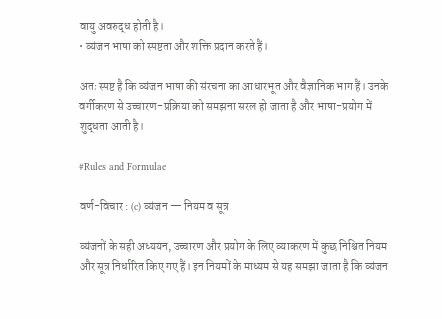वायु अवरुद्ध होती है।
• व्यंजन भाषा को स्पष्टता और शक्ति प्रदान करते हैं।

अतः स्पष्ट है कि व्यंजन भाषा की संरचना का आधारभूत और वैज्ञानिक भाग हैं। उनके वर्गीकरण से उच्चारण-प्रक्रिया को समझना सरल हो जाता है और भाषा-प्रयोग में शुद्धता आती है।

#Rules and Formulae

वर्ण-विचार : (c) व्यंजन — नियम व सूत्र

व्यंजनों के सही अध्ययन, उच्चारण और प्रयोग के लिए व्याकरण में कुछ निश्चित नियम और सूत्र निर्धारित किए गए हैं। इन नियमों के माध्यम से यह समझा जाता है कि व्यंजन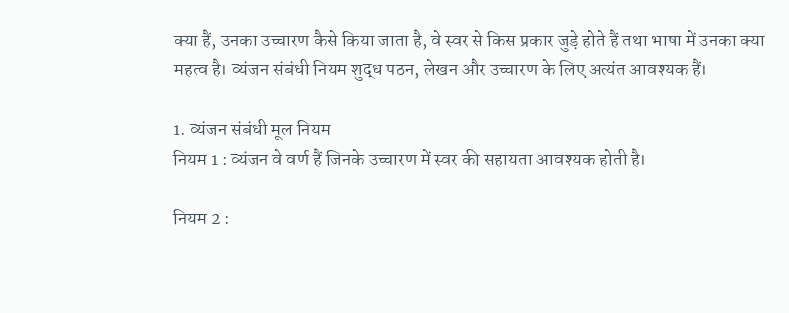क्या हैं, उनका उच्चारण कैसे किया जाता है, वे स्वर से किस प्रकार जुड़े होते हैं तथा भाषा में उनका क्या महत्व है। व्यंजन संबंधी नियम शुद्ध पठन, लेखन और उच्चारण के लिए अत्यंत आवश्यक हैं।

1. व्यंजन संबंधी मूल नियम
नियम 1 : व्यंजन वे वर्ण हैं जिनके उच्चारण में स्वर की सहायता आवश्यक होती है।

नियम 2 :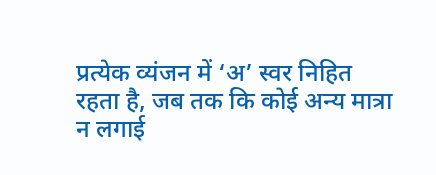प्रत्येक व्यंजन में ‘अ’ स्वर निहित रहता है, जब तक कि कोई अन्य मात्रा न लगाई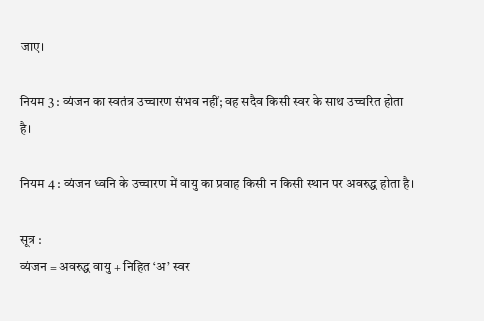जाए।

नियम 3 : व्यंजन का स्वतंत्र उच्चारण संभव नहीं; वह सदैव किसी स्वर के साथ उच्चरित होता है।

नियम 4 : व्यंजन ध्वनि के उच्चारण में वायु का प्रवाह किसी न किसी स्थान पर अवरुद्ध होता है।

सूत्र :
व्यंजन = अवरुद्ध वायु + निहित ‘अ’ स्वर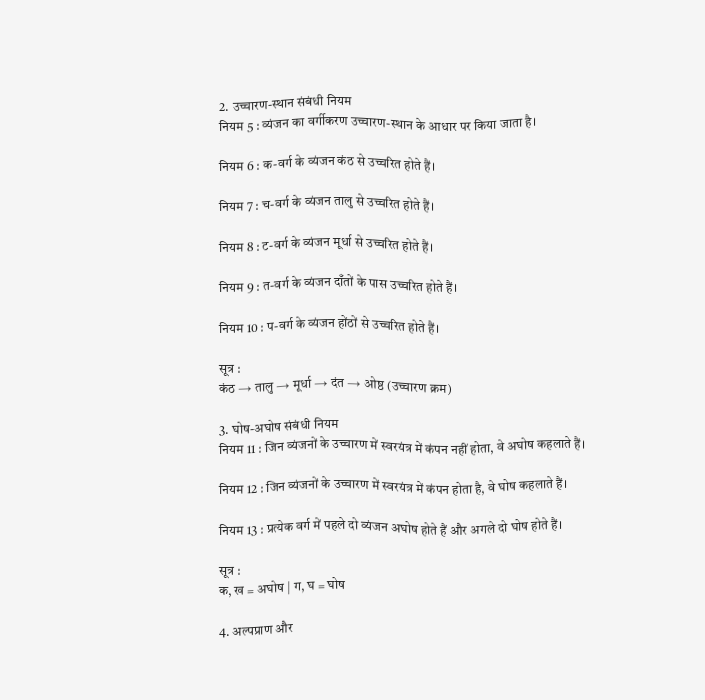2. उच्चारण-स्थान संबंधी नियम
नियम 5 : व्यंजन का वर्गीकरण उच्चारण-स्थान के आधार पर किया जाता है।

नियम 6 : क-वर्ग के व्यंजन कंठ से उच्चरित होते हैं।

नियम 7 : च-वर्ग के व्यंजन तालु से उच्चरित होते हैं।

नियम 8 : ट-वर्ग के व्यंजन मूर्धा से उच्चरित होते हैं।

नियम 9 : त-वर्ग के व्यंजन दाँतों के पास उच्चरित होते हैं।

नियम 10 : प-वर्ग के व्यंजन होंठों से उच्चरित होते हैं।

सूत्र :
कंठ → तालु → मूर्धा → दंत → ओष्ठ (उच्चारण क्रम)

3. घोष-अघोष संबंधी नियम
नियम 11 : जिन व्यंजनों के उच्चारण में स्वरयंत्र में कंपन नहीं होता, वे अघोष कहलाते हैं।

नियम 12 : जिन व्यंजनों के उच्चारण में स्वरयंत्र में कंपन होता है, वे घोष कहलाते हैं।

नियम 13 : प्रत्येक वर्ग में पहले दो व्यंजन अघोष होते हैं और अगले दो घोष होते हैं।

सूत्र :
क, ख = अघोष | ग, घ = घोष

4. अल्पप्राण और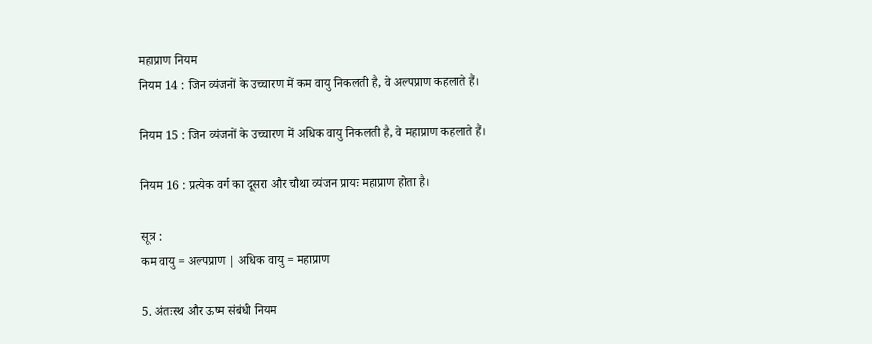महाप्राण नियम
नियम 14 : जिन व्यंजनों के उच्चारण में कम वायु निकलती है, वे अल्पप्राण कहलाते हैं।

नियम 15 : जिन व्यंजनों के उच्चारण में अधिक वायु निकलती है, वे महाप्राण कहलाते हैं।

नियम 16 : प्रत्येक वर्ग का दूसरा और चौथा व्यंजन प्रायः महाप्राण होता है।

सूत्र :
कम वायु = अल्पप्राण | अधिक वायु = महाप्राण

5. अंतःस्थ और ऊष्म संबंधी नियम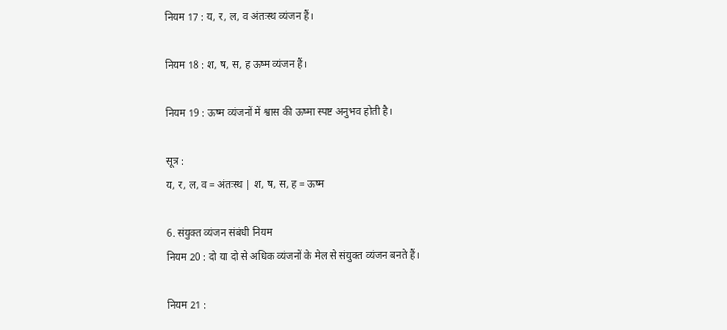नियम 17 : य, र, ल, व अंतःस्थ व्यंजन हैं।

नियम 18 : श, ष, स, ह ऊष्म व्यंजन हैं।

नियम 19 : ऊष्म व्यंजनों में श्वास की ऊष्मा स्पष्ट अनुभव होती है।

सूत्र :
य, र, ल, व = अंतःस्थ | श, ष, स, ह = ऊष्म

6. संयुक्त व्यंजन संबंधी नियम
नियम 20 : दो या दो से अधिक व्यंजनों के मेल से संयुक्त व्यंजन बनते हैं।

नियम 21 :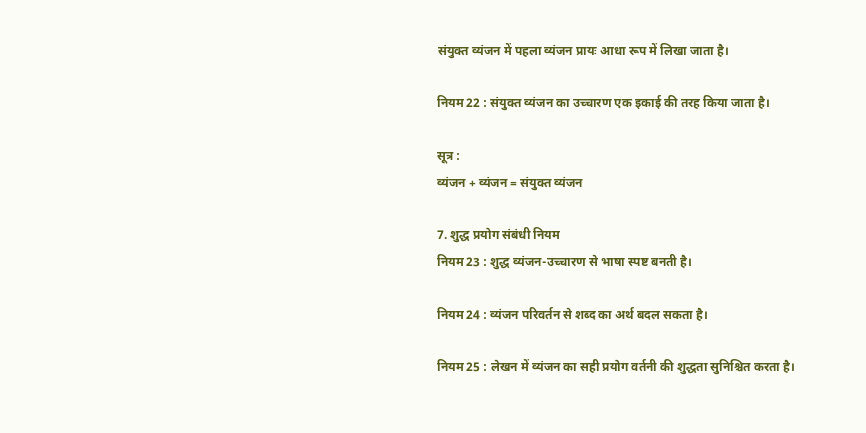संयुक्त व्यंजन में पहला व्यंजन प्रायः आधा रूप में लिखा जाता है।

नियम 22 : संयुक्त व्यंजन का उच्चारण एक इकाई की तरह किया जाता है।

सूत्र :
व्यंजन + व्यंजन = संयुक्त व्यंजन

7. शुद्ध प्रयोग संबंधी नियम
नियम 23 : शुद्ध व्यंजन-उच्चारण से भाषा स्पष्ट बनती है।

नियम 24 : व्यंजन परिवर्तन से शब्द का अर्थ बदल सकता है।

नियम 25 : लेखन में व्यंजन का सही प्रयोग वर्तनी की शुद्धता सुनिश्चित करता है।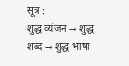सूत्र :
शुद्ध व्यंजन → शुद्ध शब्द → शुद्ध भाषा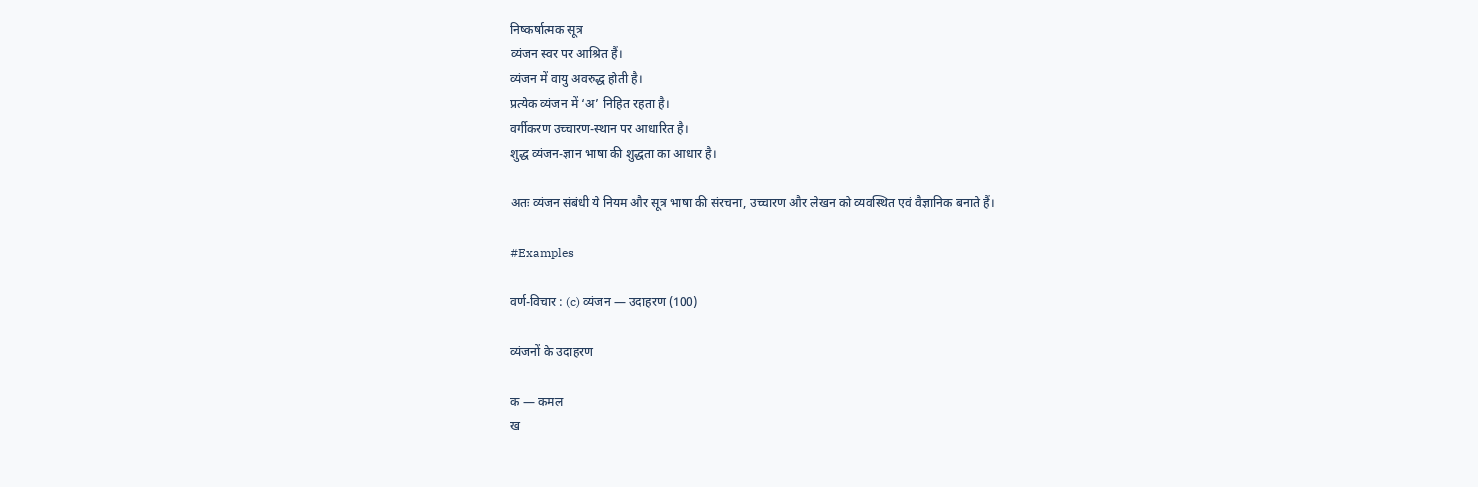निष्कर्षात्मक सूत्र
व्यंजन स्वर पर आश्रित हैं।
व्यंजन में वायु अवरुद्ध होती है।
प्रत्येक व्यंजन में ‘अ’ निहित रहता है।
वर्गीकरण उच्चारण-स्थान पर आधारित है।
शुद्ध व्यंजन-ज्ञान भाषा की शुद्धता का आधार है।

अतः व्यंजन संबंधी ये नियम और सूत्र भाषा की संरचना, उच्चारण और लेखन को व्यवस्थित एवं वैज्ञानिक बनाते हैं।

#Examples

वर्ण-विचार : (c) व्यंजन — उदाहरण (100)

व्यंजनों के उदाहरण

क — कमल
ख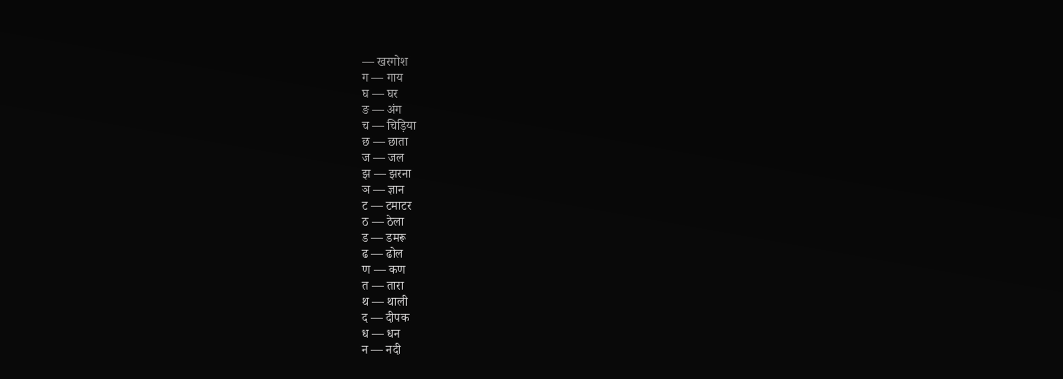— खरगोश
ग — गाय
घ — घर
ङ — अंग
च — चिड़िया
छ — छाता
ज — जल
झ — झरना
ञ — ज्ञान
ट — टमाटर
ठ — ठेला
ड — डमरू
ढ — ढोल
ण — कण
त — तारा
थ — थाली
द — दीपक
ध — धन
न — नदी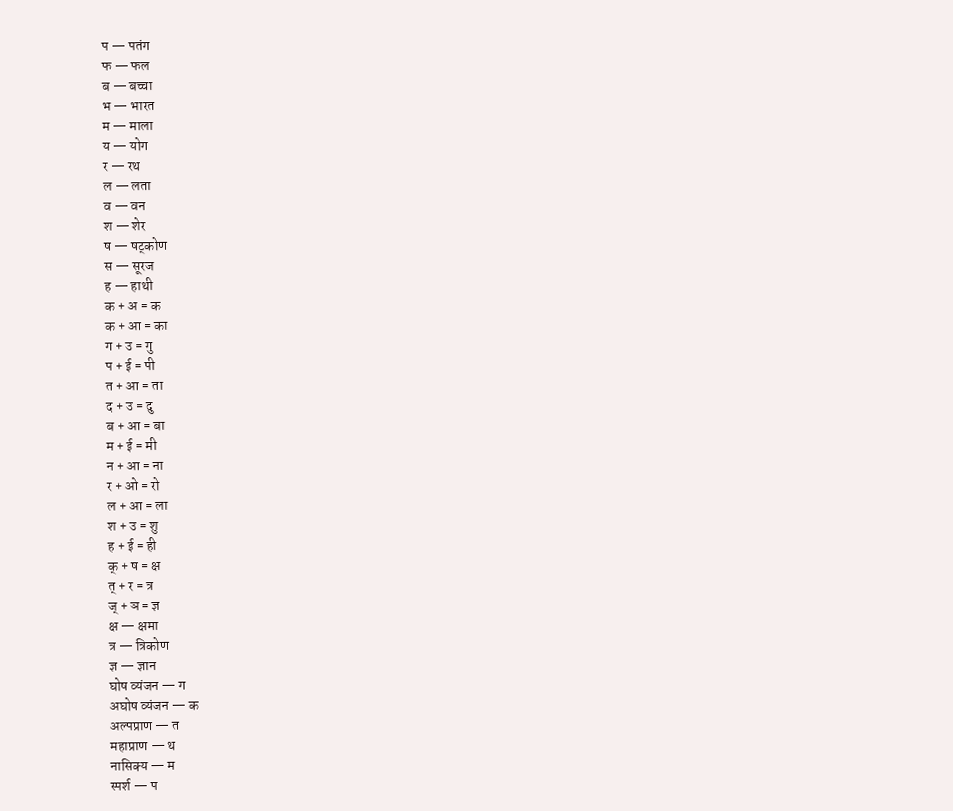प — पतंग
फ — फल
ब — बच्चा
भ — भारत
म — माला
य — योग
र — रथ
ल — लता
व — वन
श — शेर
ष — षट्कोण
स — सूरज
ह — हाथी
क + अ = क
क + आ = का
ग + उ = गु
प + ई = पी
त + आ = ता
द + उ = दु
ब + आ = बा
म + ई = मी
न + आ = ना
र + ओ = रो
ल + आ = ला
श + उ = शु
ह + ई = ही
क् + ष = क्ष
त् + र = त्र
ज् + ञ = ज्ञ
क्ष — क्षमा
त्र — त्रिकोण
ज्ञ — ज्ञान
घोष व्यंजन — ग
अघोष व्यंजन — क
अल्पप्राण — त
महाप्राण — थ
नासिक्य — म
स्पर्श — प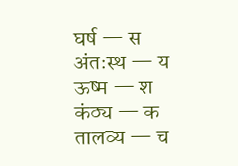घर्ष — स
अंतःस्थ — य
ऊष्म — श
कंठ्य — क
तालव्य — च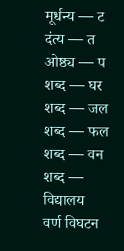मूर्धन्य — ट
दंत्य — त
ओष्ठ्य — प
शब्द — घर
शब्द — जल
शब्द — फल
शब्द — वन
शब्द — विद्यालय
वर्ण विघटन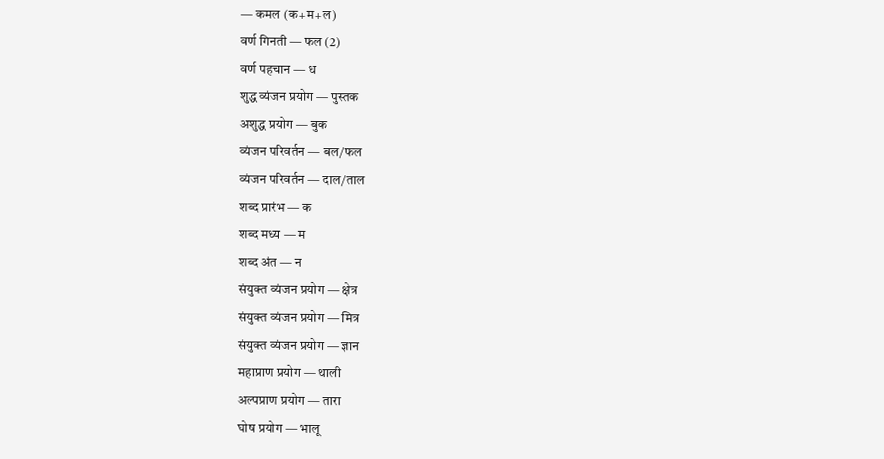— कमल (क+म+ल)
वर्ण गिनती — फल (2)
वर्ण पहचान — ध
शुद्ध व्यंजन प्रयोग — पुस्तक
अशुद्ध प्रयोग — बुक
व्यंजन परिवर्तन — बल/फल
व्यंजन परिवर्तन — दाल/ताल
शब्द प्रारंभ — क
शब्द मध्य — म
शब्द अंत — न
संयुक्त व्यंजन प्रयोग — क्षेत्र
संयुक्त व्यंजन प्रयोग — मित्र
संयुक्त व्यंजन प्रयोग — ज्ञान
महाप्राण प्रयोग — थाली
अल्पप्राण प्रयोग — तारा
घोष प्रयोग — भालू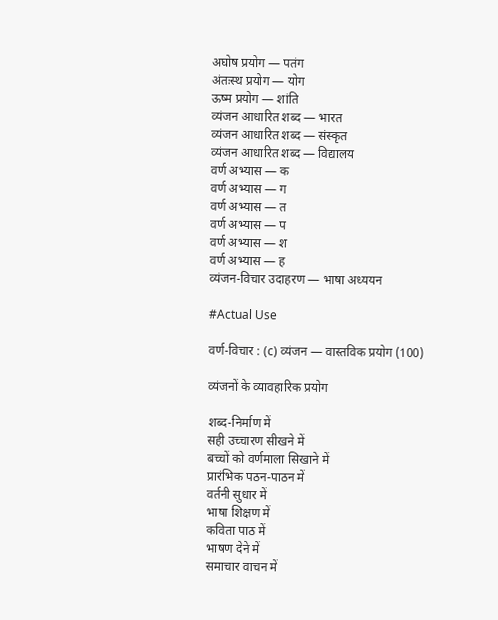अघोष प्रयोग — पतंग
अंतःस्थ प्रयोग — योग
ऊष्म प्रयोग — शांति
व्यंजन आधारित शब्द — भारत
व्यंजन आधारित शब्द — संस्कृत
व्यंजन आधारित शब्द — विद्यालय
वर्ण अभ्यास — क
वर्ण अभ्यास — ग
वर्ण अभ्यास — त
वर्ण अभ्यास — प
वर्ण अभ्यास — श
वर्ण अभ्यास — ह
व्यंजन-विचार उदाहरण — भाषा अध्ययन

#Actual Use

वर्ण-विचार : (c) व्यंजन — वास्तविक प्रयोग (100)

व्यंजनों के व्यावहारिक प्रयोग

शब्द-निर्माण में
सही उच्चारण सीखने में
बच्चों को वर्णमाला सिखाने में
प्रारंभिक पठन-पाठन में
वर्तनी सुधार में
भाषा शिक्षण में
कविता पाठ में
भाषण देने में
समाचार वाचन में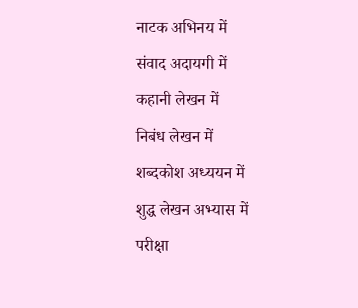नाटक अभिनय में
संवाद अदायगी में
कहानी लेखन में
निबंध लेखन में
शब्दकोश अध्ययन में
शुद्ध लेखन अभ्यास में
परीक्षा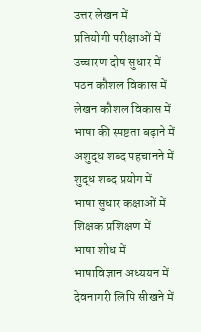उत्तर लेखन में
प्रतियोगी परीक्षाओं में
उच्चारण दोष सुधार में
पठन कौशल विकास में
लेखन कौशल विकास में
भाषा की स्पष्टता बढ़ाने में
अशुद्ध शब्द पहचानने में
शुद्ध शब्द प्रयोग में
भाषा सुधार कक्षाओं में
शिक्षक प्रशिक्षण में
भाषा शोध में
भाषाविज्ञान अध्ययन में
देवनागरी लिपि सीखने में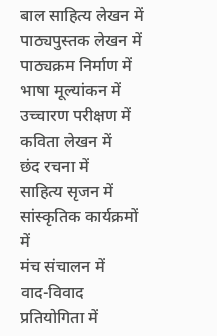बाल साहित्य लेखन में
पाठ्यपुस्तक लेखन में
पाठ्यक्रम निर्माण में
भाषा मूल्यांकन में
उच्चारण परीक्षण में
कविता लेखन में
छंद रचना में
साहित्य सृजन में
सांस्कृतिक कार्यक्रमों में
मंच संचालन में
वाद-विवाद प्रतियोगिता में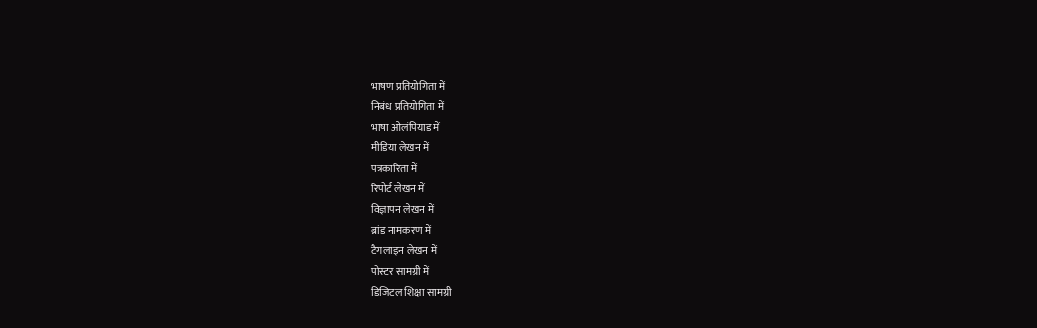भाषण प्रतियोगिता में
निबंध प्रतियोगिता में
भाषा ओलंपियाड में
मीडिया लेखन में
पत्रकारिता में
रिपोर्ट लेखन में
विज्ञापन लेखन में
ब्रांड नामकरण में
टैगलाइन लेखन में
पोस्टर सामग्री में
डिजिटल शिक्षा सामग्री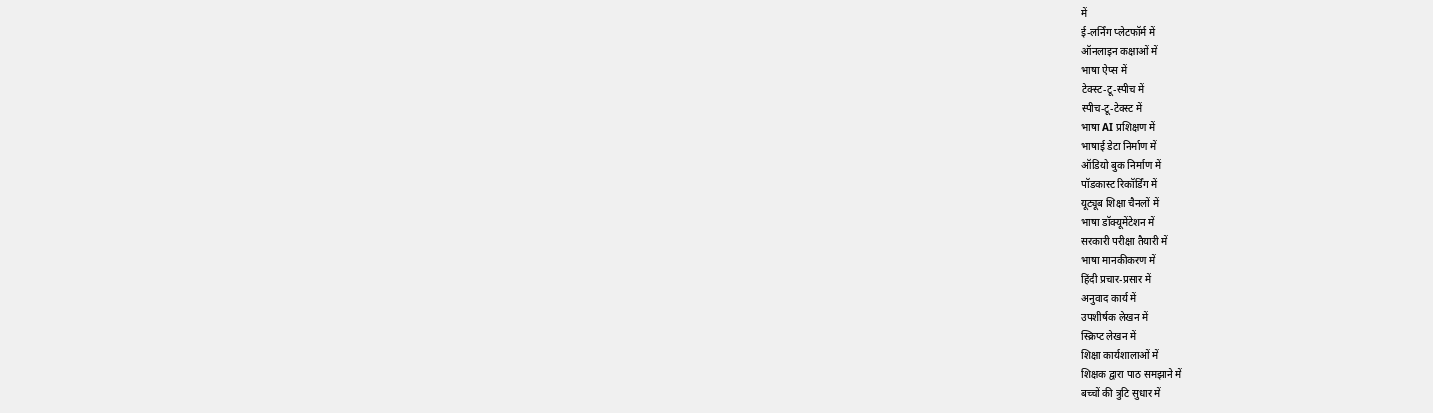में
ई-लर्निंग प्लेटफॉर्म में
ऑनलाइन कक्षाओं में
भाषा ऐप्स में
टेक्स्ट-टू-स्पीच में
स्पीच-टू-टेक्स्ट में
भाषा AI प्रशिक्षण में
भाषाई डेटा निर्माण में
ऑडियो बुक निर्माण में
पॉडकास्ट रिकॉर्डिंग में
यूट्यूब शिक्षा चैनलों में
भाषा डॉक्यूमेंटेशन में
सरकारी परीक्षा तैयारी में
भाषा मानकीकरण में
हिंदी प्रचार-प्रसार में
अनुवाद कार्य में
उपशीर्षक लेखन में
स्क्रिप्ट लेखन में
शिक्षा कार्यशालाओं में
शिक्षक द्वारा पाठ समझाने में
बच्चों की त्रुटि सुधार में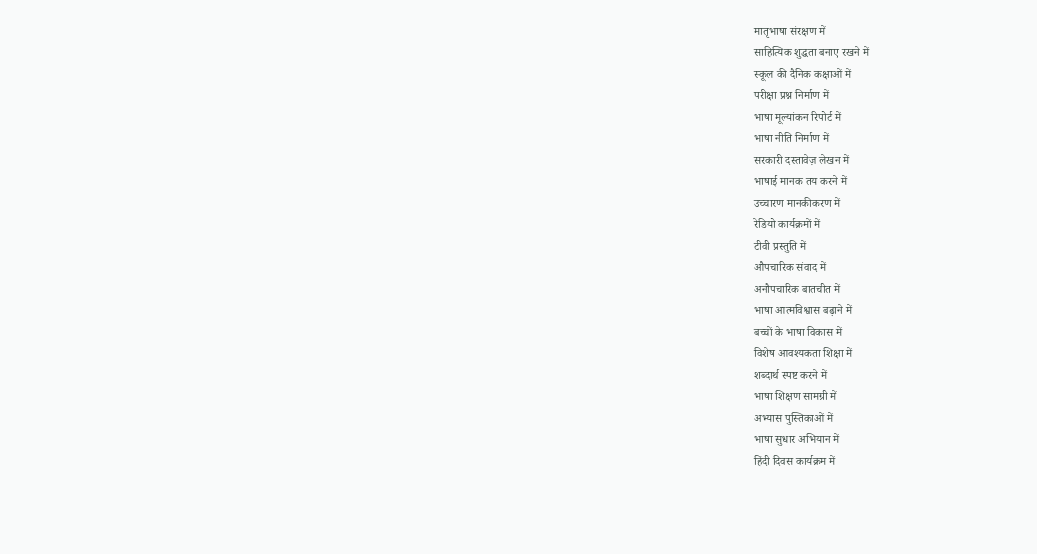मातृभाषा संरक्षण में
साहित्यिक शुद्धता बनाए रखने में
स्कूल की दैनिक कक्षाओं में
परीक्षा प्रश्न निर्माण में
भाषा मूल्यांकन रिपोर्ट में
भाषा नीति निर्माण में
सरकारी दस्तावेज़ लेखन में
भाषाई मानक तय करने में
उच्चारण मानकीकरण में
रेडियो कार्यक्रमों में
टीवी प्रस्तुति में
औपचारिक संवाद में
अनौपचारिक बातचीत में
भाषा आत्मविश्वास बढ़ाने में
बच्चों के भाषा विकास में
विशेष आवश्यकता शिक्षा में
शब्दार्थ स्पष्ट करने में
भाषा शिक्षण सामग्री में
अभ्यास पुस्तिकाओं में
भाषा सुधार अभियान में
हिंदी दिवस कार्यक्रम में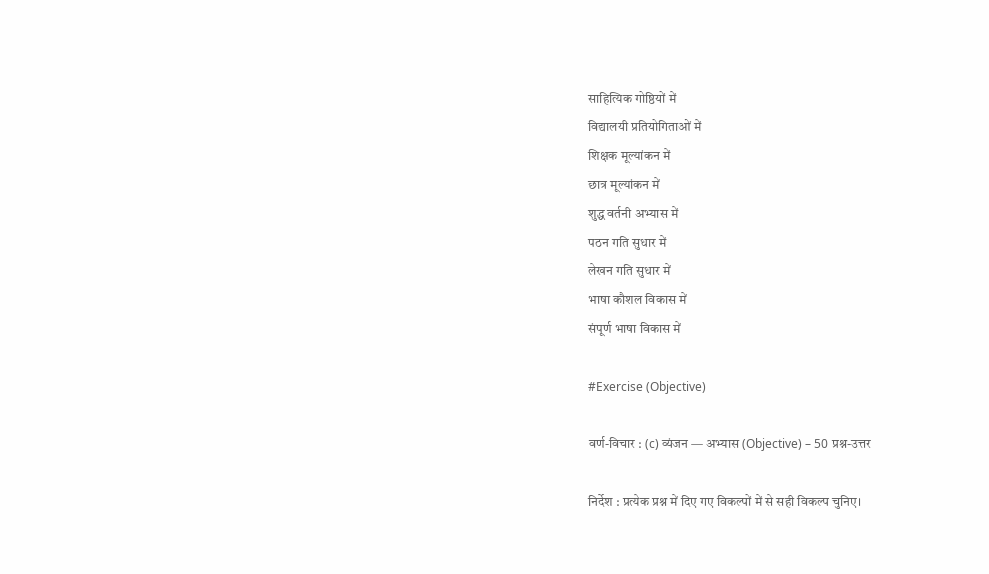साहित्यिक गोष्ठियों में
विद्यालयी प्रतियोगिताओं में
शिक्षक मूल्यांकन में
छात्र मूल्यांकन में
शुद्ध वर्तनी अभ्यास में
पठन गति सुधार में
लेखन गति सुधार में
भाषा कौशल विकास में
संपूर्ण भाषा विकास में

#Exercise (Objective)

वर्ण-विचार : (c) व्यंजन — अभ्यास (Objective) – 50 प्रश्न-उत्तर

निर्देश : प्रत्येक प्रश्न में दिए गए विकल्पों में से सही विकल्प चुनिए।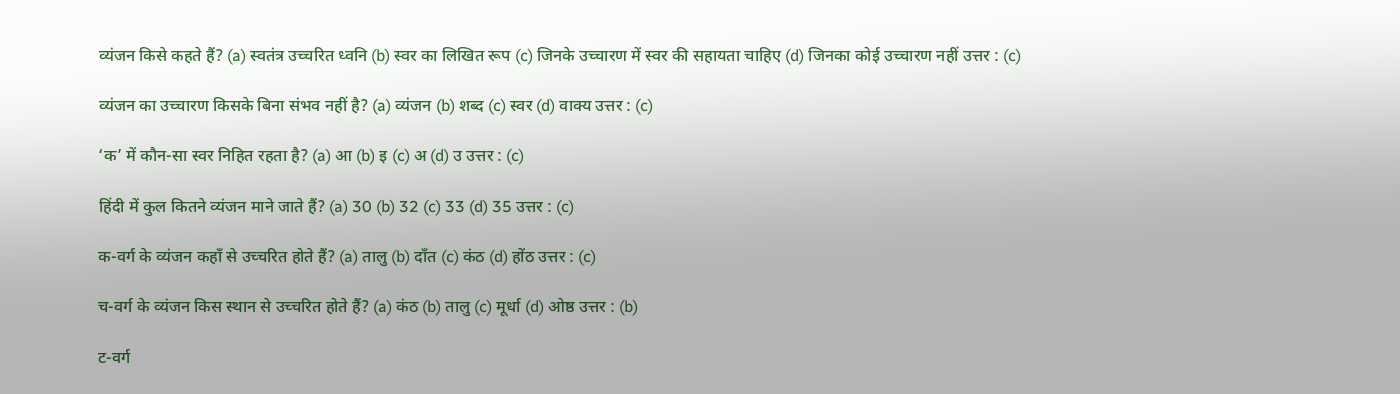व्यंजन किसे कहते हैं? (a) स्वतंत्र उच्चरित ध्वनि (b) स्वर का लिखित रूप (c) जिनके उच्चारण में स्वर की सहायता चाहिए (d) जिनका कोई उच्चारण नहीं उत्तर : (c)

व्यंजन का उच्चारण किसके बिना संभव नहीं है? (a) व्यंजन (b) शब्द (c) स्वर (d) वाक्य उत्तर : (c)

‘क’ में कौन-सा स्वर निहित रहता है? (a) आ (b) इ (c) अ (d) उ उत्तर : (c)

हिंदी में कुल कितने व्यंजन माने जाते हैं? (a) 30 (b) 32 (c) 33 (d) 35 उत्तर : (c)

क-वर्ग के व्यंजन कहाँ से उच्चरित होते हैं? (a) तालु (b) दाँत (c) कंठ (d) होंठ उत्तर : (c)

च-वर्ग के व्यंजन किस स्थान से उच्चरित होते हैं? (a) कंठ (b) तालु (c) मूर्धा (d) ओष्ठ उत्तर : (b)

ट-वर्ग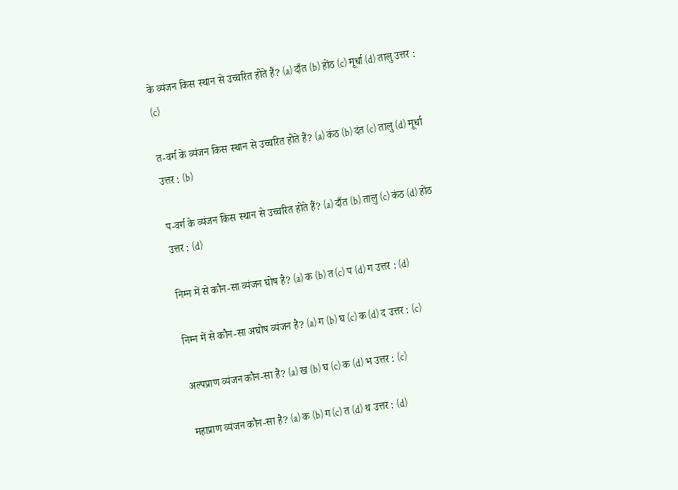के व्यंजन किस स्थान से उच्चरित होते हैं? (a) दाँत (b) होंठ (c) मूर्धा (d) तालु उत्तर : (c)

त-वर्ग के व्यंजन किस स्थान से उच्चरित होते हैं? (a) कंठ (b) दंत (c) तालु (d) मूर्धा उत्तर : (b)

प-वर्ग के व्यंजन किस स्थान से उच्चरित होते हैं? (a) दाँत (b) तालु (c) कंठ (d) होंठ उत्तर : (d)

निम्न में से कौन-सा व्यंजन घोष है? (a) क (b) त (c) प (d) ग उत्तर : (d)

निम्न में से कौन-सा अघोष व्यंजन है? (a) ग (b) घ (c) क (d) द उत्तर : (c)

अल्पप्राण व्यंजन कौन-सा है? (a) ख (b) घ (c) क (d) भ उत्तर : (c)

महाप्राण व्यंजन कौन-सा है? (a) क (b) ग (c) त (d) थ उत्तर : (d)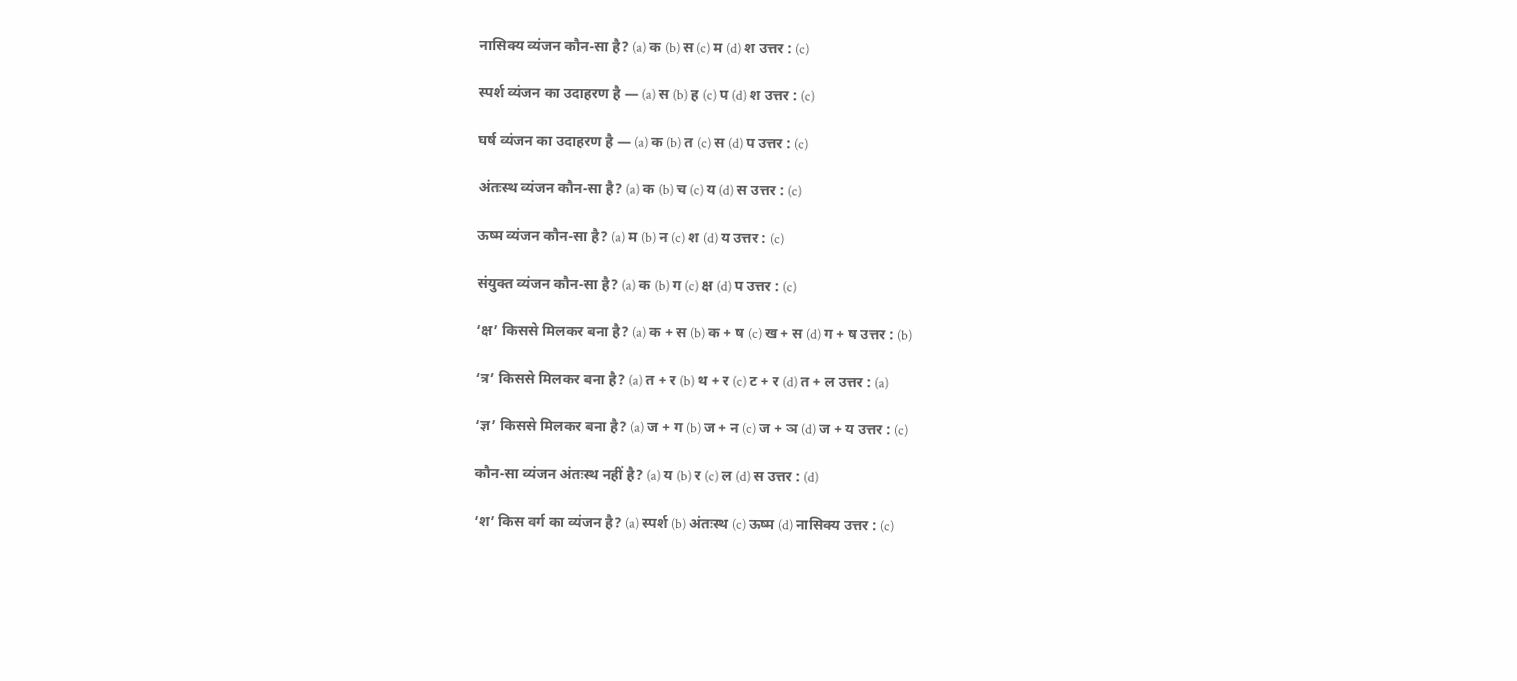नासिक्य व्यंजन कौन-सा है? (a) क (b) स (c) म (d) श उत्तर : (c)

स्पर्श व्यंजन का उदाहरण है — (a) स (b) ह (c) प (d) श उत्तर : (c)

घर्ष व्यंजन का उदाहरण है — (a) क (b) त (c) स (d) प उत्तर : (c)

अंतःस्थ व्यंजन कौन-सा है? (a) क (b) च (c) य (d) स उत्तर : (c)

ऊष्म व्यंजन कौन-सा है? (a) म (b) न (c) श (d) य उत्तर : (c)

संयुक्त व्यंजन कौन-सा है? (a) क (b) ग (c) क्ष (d) प उत्तर : (c)

‘क्ष’ किससे मिलकर बना है? (a) क + स (b) क + ष (c) ख + स (d) ग + ष उत्तर : (b)

‘त्र’ किससे मिलकर बना है? (a) त + र (b) थ + र (c) ट + र (d) त + ल उत्तर : (a)

‘ज्ञ’ किससे मिलकर बना है? (a) ज + ग (b) ज + न (c) ज + ञ (d) ज + य उत्तर : (c)

कौन-सा व्यंजन अंतःस्थ नहीं है? (a) य (b) र (c) ल (d) स उत्तर : (d)

‘श’ किस वर्ग का व्यंजन है? (a) स्पर्श (b) अंतःस्थ (c) ऊष्म (d) नासिक्य उत्तर : (c)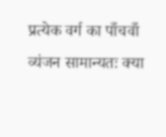प्रत्येक वर्ग का पाँचवाँ व्यंजन सामान्यतः क्या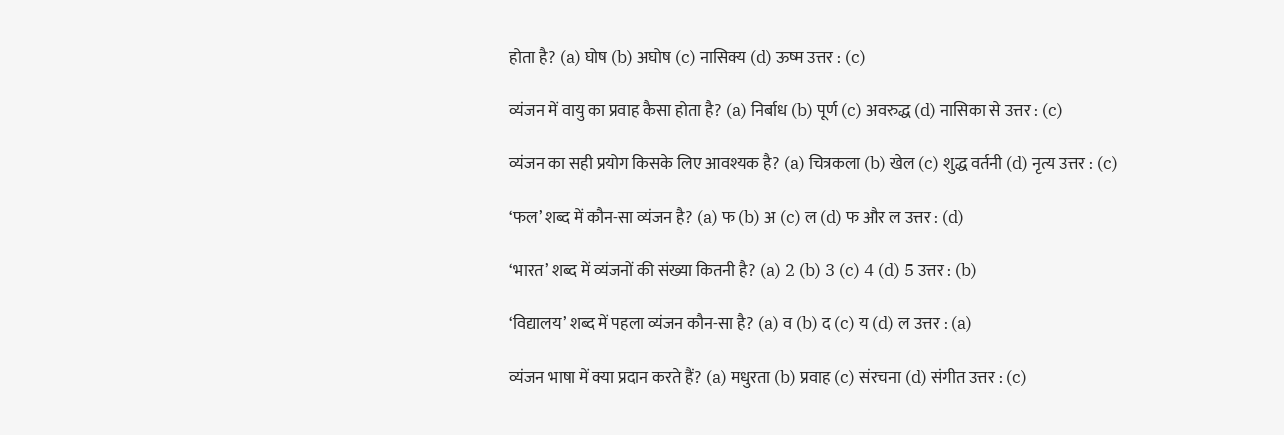होता है? (a) घोष (b) अघोष (c) नासिक्य (d) ऊष्म उत्तर : (c)

व्यंजन में वायु का प्रवाह कैसा होता है? (a) निर्बाध (b) पूर्ण (c) अवरुद्ध (d) नासिका से उत्तर : (c)

व्यंजन का सही प्रयोग किसके लिए आवश्यक है? (a) चित्रकला (b) खेल (c) शुद्ध वर्तनी (d) नृत्य उत्तर : (c)

‘फल’ शब्द में कौन-सा व्यंजन है? (a) फ (b) अ (c) ल (d) फ और ल उत्तर : (d)

‘भारत’ शब्द में व्यंजनों की संख्या कितनी है? (a) 2 (b) 3 (c) 4 (d) 5 उत्तर : (b)

‘विद्यालय’ शब्द में पहला व्यंजन कौन-सा है? (a) व (b) द (c) य (d) ल उत्तर : (a)

व्यंजन भाषा में क्या प्रदान करते हैं? (a) मधुरता (b) प्रवाह (c) संरचना (d) संगीत उत्तर : (c)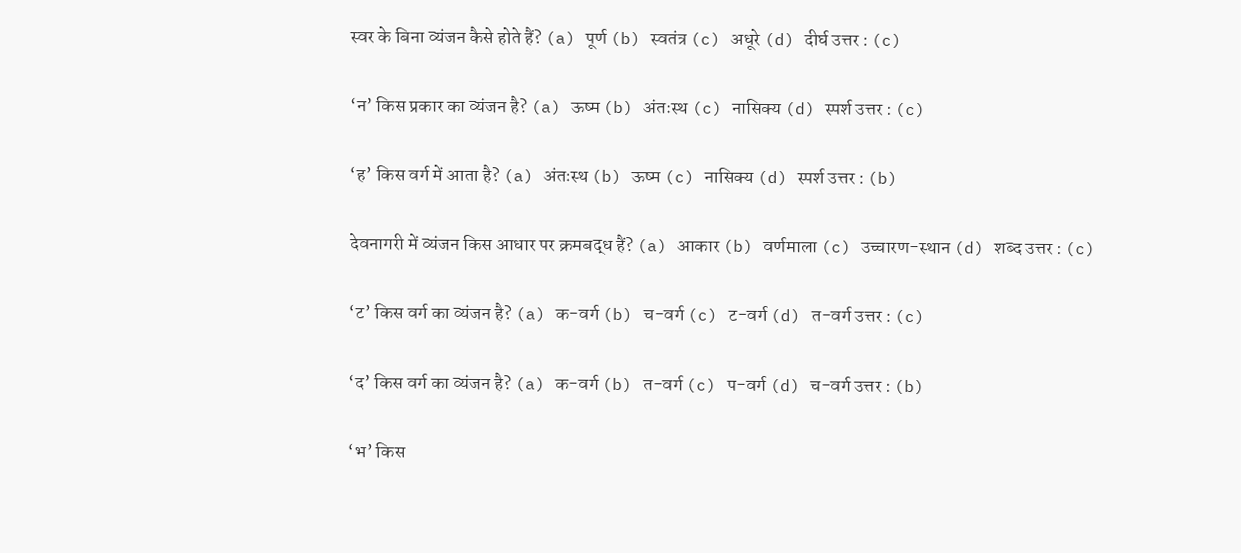स्वर के बिना व्यंजन कैसे होते हैं? (a) पूर्ण (b) स्वतंत्र (c) अधूरे (d) दीर्घ उत्तर : (c)

‘न’ किस प्रकार का व्यंजन है? (a) ऊष्म (b) अंतःस्थ (c) नासिक्य (d) स्पर्श उत्तर : (c)

‘ह’ किस वर्ग में आता है? (a) अंतःस्थ (b) ऊष्म (c) नासिक्य (d) स्पर्श उत्तर : (b)

देवनागरी में व्यंजन किस आधार पर क्रमबद्ध हैं? (a) आकार (b) वर्णमाला (c) उच्चारण-स्थान (d) शब्द उत्तर : (c)

‘ट’ किस वर्ग का व्यंजन है? (a) क-वर्ग (b) च-वर्ग (c) ट-वर्ग (d) त-वर्ग उत्तर : (c)

‘द’ किस वर्ग का व्यंजन है? (a) क-वर्ग (b) त-वर्ग (c) प-वर्ग (d) च-वर्ग उत्तर : (b)

‘भ’ किस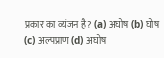प्रकार का व्यंजन है? (a) अघोष (b) घोष (c) अल्पप्राण (d) अघोष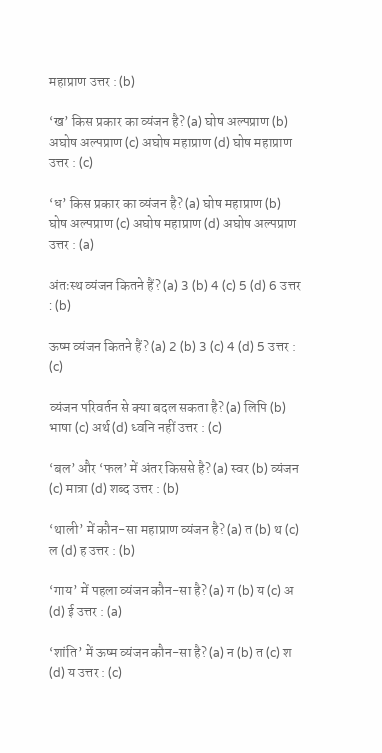महाप्राण उत्तर : (b)

‘ख’ किस प्रकार का व्यंजन है? (a) घोष अल्पप्राण (b) अघोष अल्पप्राण (c) अघोष महाप्राण (d) घोष महाप्राण उत्तर : (c)

‘ध’ किस प्रकार का व्यंजन है? (a) घोष महाप्राण (b) घोष अल्पप्राण (c) अघोष महाप्राण (d) अघोष अल्पप्राण उत्तर : (a)

अंतःस्थ व्यंजन कितने हैं? (a) 3 (b) 4 (c) 5 (d) 6 उत्तर : (b)

ऊष्म व्यंजन कितने हैं? (a) 2 (b) 3 (c) 4 (d) 5 उत्तर : (c)

व्यंजन परिवर्तन से क्या बदल सकता है? (a) लिपि (b) भाषा (c) अर्थ (d) ध्वनि नहीं उत्तर : (c)

‘बल’ और ‘फल’ में अंतर किससे है? (a) स्वर (b) व्यंजन (c) मात्रा (d) शब्द उत्तर : (b)

‘थाली’ में कौन-सा महाप्राण व्यंजन है? (a) त (b) थ (c) ल (d) ह उत्तर : (b)

‘गाय’ में पहला व्यंजन कौन-सा है? (a) ग (b) य (c) अ (d) ई उत्तर : (a)

‘शांति’ में ऊष्म व्यंजन कौन-सा है? (a) न (b) त (c) श (d) य उत्तर : (c)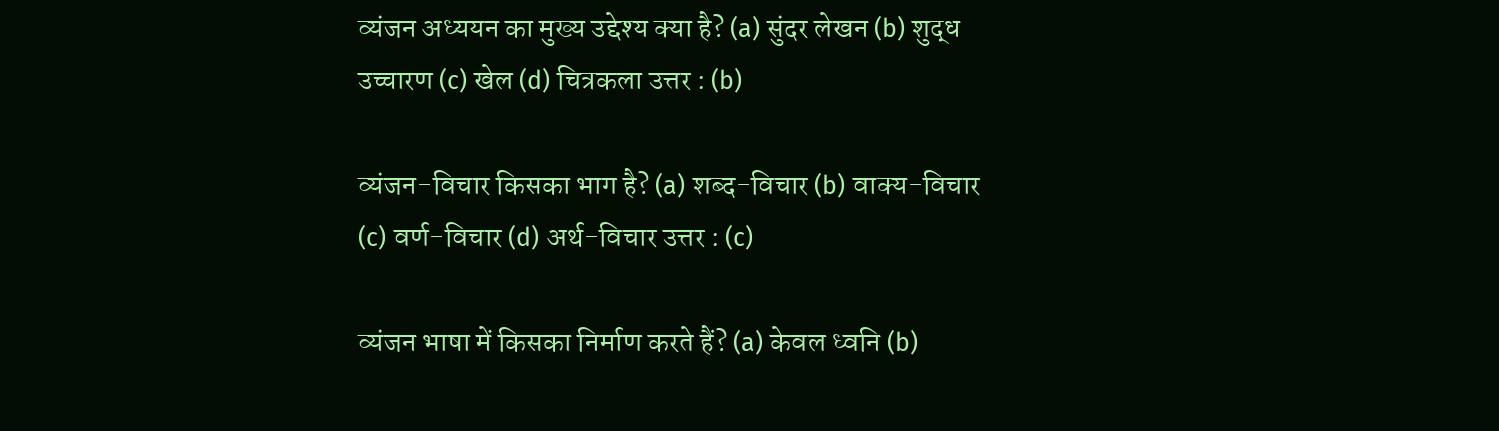व्यंजन अध्ययन का मुख्य उद्देश्य क्या है? (a) सुंदर लेखन (b) शुद्ध उच्चारण (c) खेल (d) चित्रकला उत्तर : (b)

व्यंजन-विचार किसका भाग है? (a) शब्द-विचार (b) वाक्य-विचार (c) वर्ण-विचार (d) अर्थ-विचार उत्तर : (c)

व्यंजन भाषा में किसका निर्माण करते हैं? (a) केवल ध्वनि (b)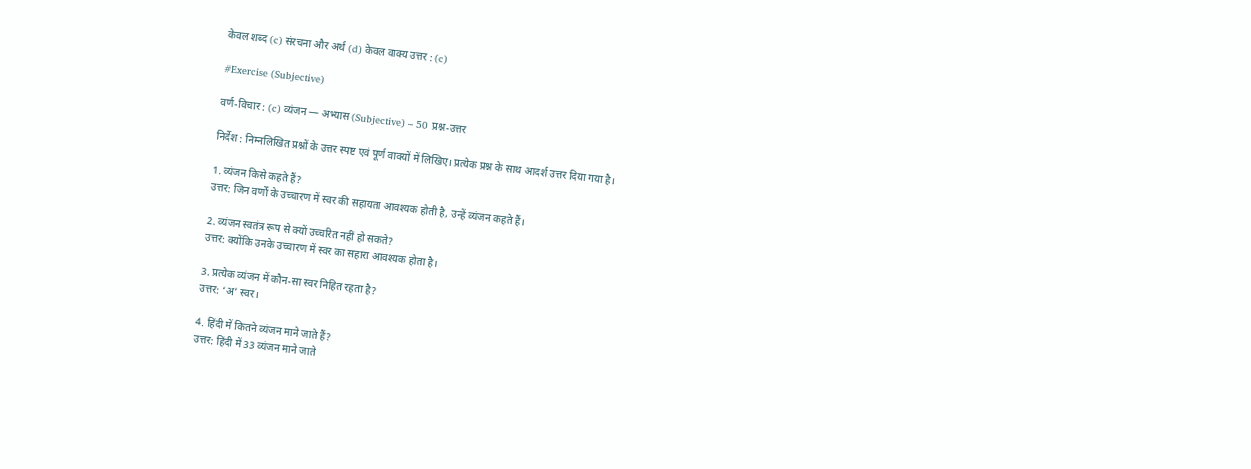केवल शब्द (c) संरचना और अर्थ (d) केवल वाक्य उत्तर : (c)

#Exercise (Subjective)

वर्ण-विचार : (c) व्यंजन — अभ्यास (Subjective) – 50 प्रश्न-उत्तर

निर्देश : निम्नलिखित प्रश्नों के उत्तर स्पष्ट एवं पूर्ण वाक्यों में लिखिए। प्रत्येक प्रश्न के साथ आदर्श उत्तर दिया गया है।

1. व्यंजन किसे कहते हैं?
उत्तर: जिन वर्णों के उच्चारण में स्वर की सहायता आवश्यक होती है, उन्हें व्यंजन कहते हैं।

2. व्यंजन स्वतंत्र रूप से क्यों उच्चरित नहीं हो सकते?
उत्तर: क्योंकि उनके उच्चारण में स्वर का सहारा आवश्यक होता है।

3. प्रत्येक व्यंजन में कौन-सा स्वर निहित रहता है?
उत्तर: ‘अ’ स्वर।

4. हिंदी में कितने व्यंजन माने जाते हैं?
उत्तर: हिंदी में 33 व्यंजन माने जाते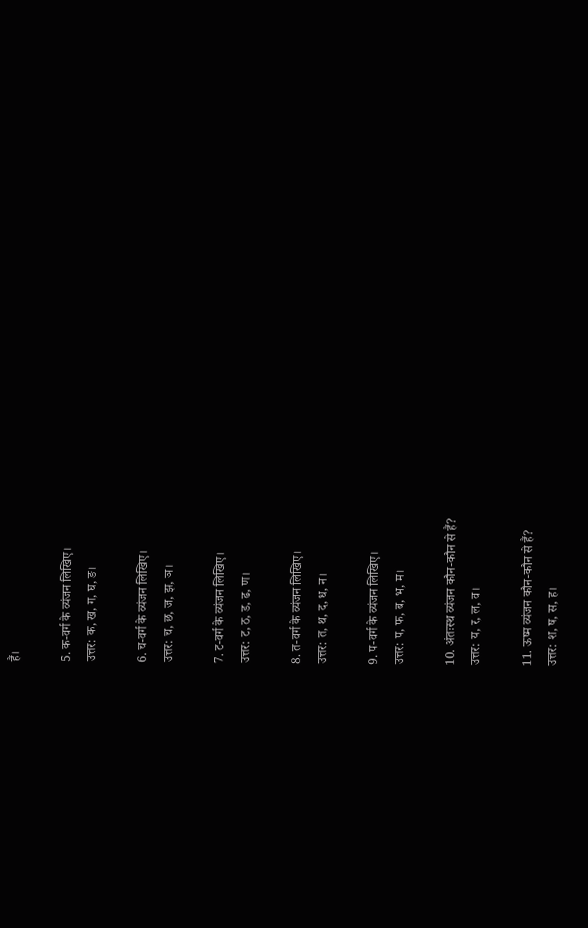हैं।

5. क-वर्ग के व्यंजन लिखिए।
उत्तर: क, ख, ग, घ, ङ।

6. च-वर्ग के व्यंजन लिखिए।
उत्तर: च, छ, ज, झ, ञ।

7. ट-वर्ग के व्यंजन लिखिए।
उत्तर: ट, ठ, ड, ढ, ण।

8. त-वर्ग के व्यंजन लिखिए।
उत्तर: त, थ, द, ध, न।

9. प-वर्ग के व्यंजन लिखिए।
उत्तर: प, फ, ब, भ, म।

10. अंतःस्थ व्यंजन कौन-कौन से हैं?
उत्तर: य, र, ल, व।

11. ऊष्म व्यंजन कौन-कौन से हैं?
उत्तर: श, ष, स, ह।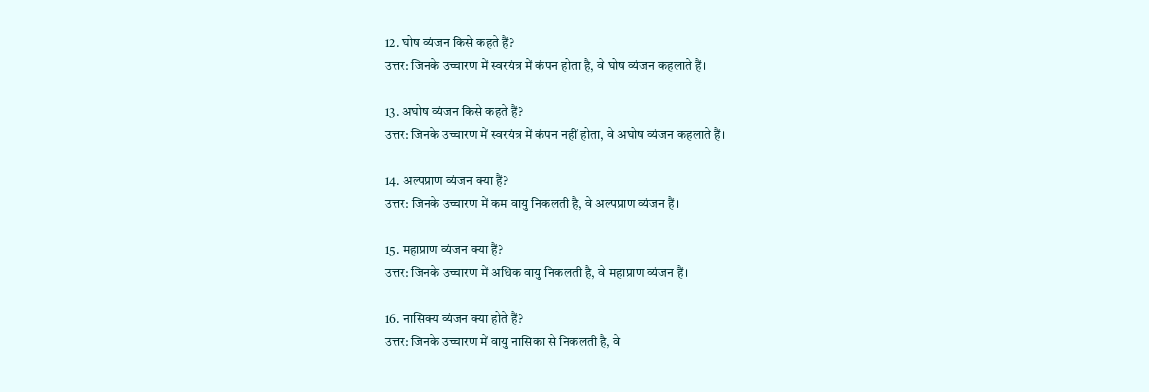12. घोष व्यंजन किसे कहते हैं?
उत्तर: जिनके उच्चारण में स्वरयंत्र में कंपन होता है, वे घोष व्यंजन कहलाते हैं।

13. अघोष व्यंजन किसे कहते हैं?
उत्तर: जिनके उच्चारण में स्वरयंत्र में कंपन नहीं होता, वे अघोष व्यंजन कहलाते हैं।

14. अल्पप्राण व्यंजन क्या हैं?
उत्तर: जिनके उच्चारण में कम वायु निकलती है, वे अल्पप्राण व्यंजन हैं।

15. महाप्राण व्यंजन क्या हैं?
उत्तर: जिनके उच्चारण में अधिक वायु निकलती है, वे महाप्राण व्यंजन हैं।

16. नासिक्य व्यंजन क्या होते हैं?
उत्तर: जिनके उच्चारण में वायु नासिका से निकलती है, वे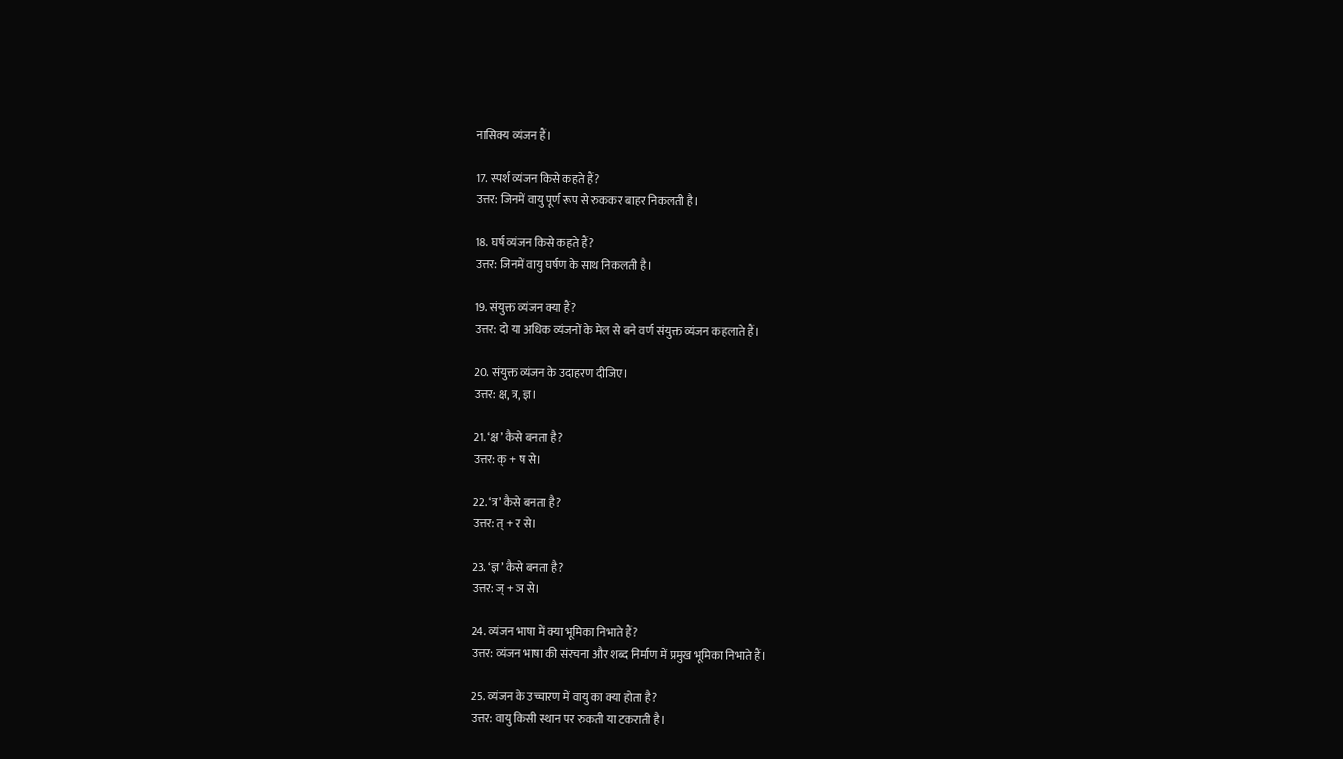नासिक्य व्यंजन हैं।

17. स्पर्श व्यंजन किसे कहते हैं?
उत्तर: जिनमें वायु पूर्ण रूप से रुककर बाहर निकलती है।

18. घर्ष व्यंजन किसे कहते हैं?
उत्तर: जिनमें वायु घर्षण के साथ निकलती है।

19. संयुक्त व्यंजन क्या हैं?
उत्तर: दो या अधिक व्यंजनों के मेल से बने वर्ण संयुक्त व्यंजन कहलाते हैं।

20. संयुक्त व्यंजन के उदाहरण दीजिए।
उत्तर: क्ष, त्र, ज्ञ।

21. ‘क्ष’ कैसे बनता है?
उत्तर: क् + ष से।

22. ‘त्र’ कैसे बनता है?
उत्तर: त् + र से।

23. ‘ज्ञ’ कैसे बनता है?
उत्तर: ज् + ञ से।

24. व्यंजन भाषा में क्या भूमिका निभाते हैं?
उत्तर: व्यंजन भाषा की संरचना और शब्द निर्माण में प्रमुख भूमिका निभाते हैं।

25. व्यंजन के उच्चारण में वायु का क्या होता है?
उत्तर: वायु किसी स्थान पर रुकती या टकराती है।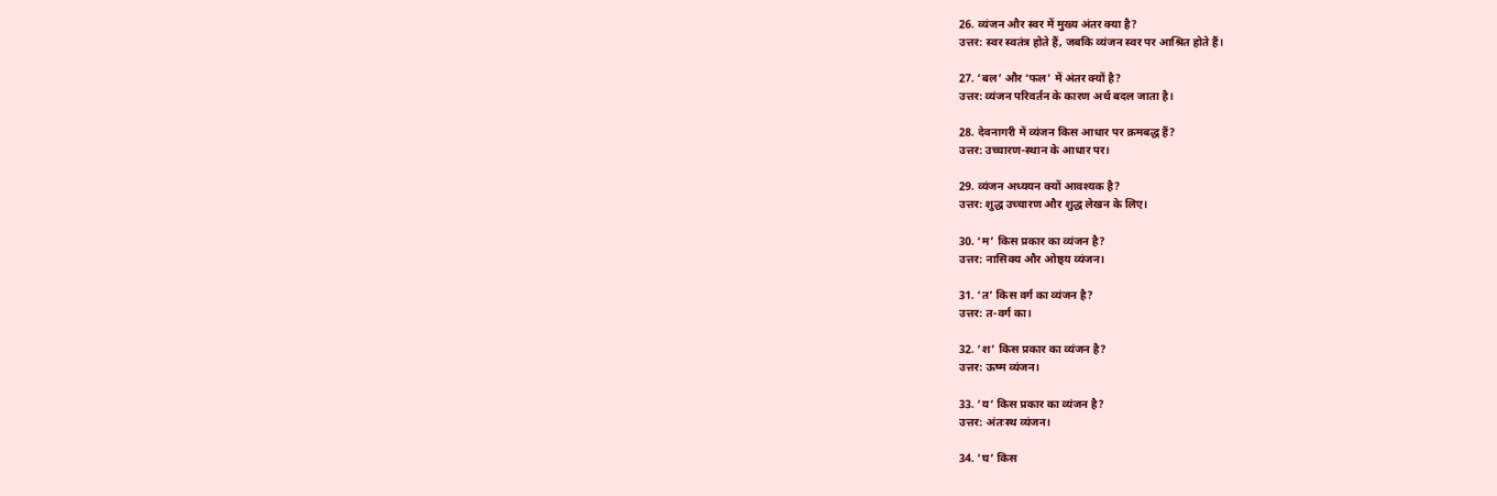26. व्यंजन और स्वर में मुख्य अंतर क्या है?
उत्तर: स्वर स्वतंत्र होते हैं, जबकि व्यंजन स्वर पर आश्रित होते हैं।

27. ‘बल’ और ‘फल’ में अंतर क्यों है?
उत्तर: व्यंजन परिवर्तन के कारण अर्थ बदल जाता है।

28. देवनागरी में व्यंजन किस आधार पर क्रमबद्ध हैं?
उत्तर: उच्चारण-स्थान के आधार पर।

29. व्यंजन अध्ययन क्यों आवश्यक है?
उत्तर: शुद्ध उच्चारण और शुद्ध लेखन के लिए।

30. ‘म’ किस प्रकार का व्यंजन है?
उत्तर: नासिक्य और ओष्ठ्य व्यंजन।

31. ‘त’ किस वर्ग का व्यंजन है?
उत्तर: त-वर्ग का।

32. ‘श’ किस प्रकार का व्यंजन है?
उत्तर: ऊष्म व्यंजन।

33. ‘य’ किस प्रकार का व्यंजन है?
उत्तर: अंतःस्थ व्यंजन।

34. ‘घ’ किस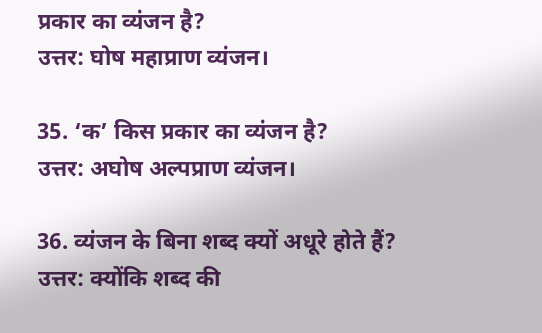प्रकार का व्यंजन है?
उत्तर: घोष महाप्राण व्यंजन।

35. ‘क’ किस प्रकार का व्यंजन है?
उत्तर: अघोष अल्पप्राण व्यंजन।

36. व्यंजन के बिना शब्द क्यों अधूरे होते हैं?
उत्तर: क्योंकि शब्द की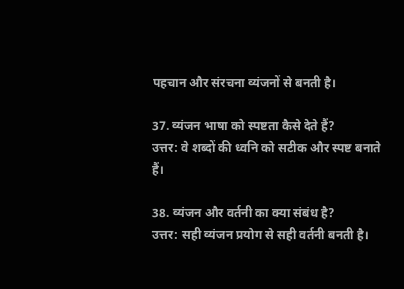पहचान और संरचना व्यंजनों से बनती है।

37. व्यंजन भाषा को स्पष्टता कैसे देते हैं?
उत्तर: वे शब्दों की ध्वनि को सटीक और स्पष्ट बनाते हैं।

38. व्यंजन और वर्तनी का क्या संबंध है?
उत्तर: सही व्यंजन प्रयोग से सही वर्तनी बनती है।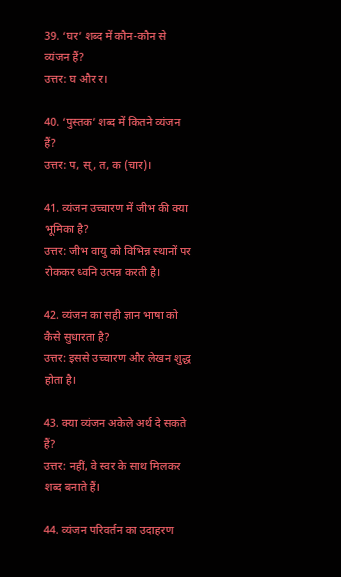39. ‘घर’ शब्द में कौन-कौन से व्यंजन हैं?
उत्तर: घ और र।

40. ‘पुस्तक’ शब्द में कितने व्यंजन हैं?
उत्तर: प, स्, त, क (चार)।

41. व्यंजन उच्चारण में जीभ की क्या भूमिका है?
उत्तर: जीभ वायु को विभिन्न स्थानों पर रोककर ध्वनि उत्पन्न करती है।

42. व्यंजन का सही ज्ञान भाषा को कैसे सुधारता है?
उत्तर: इससे उच्चारण और लेखन शुद्ध होता है।

43. क्या व्यंजन अकेले अर्थ दे सकते हैं?
उत्तर: नहीं, वे स्वर के साथ मिलकर शब्द बनाते हैं।

44. व्यंजन परिवर्तन का उदाहरण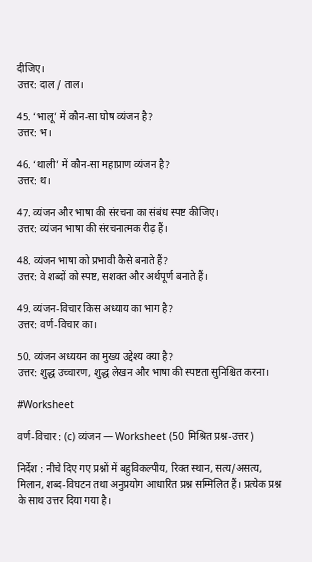दीजिए।
उत्तर: दाल / ताल।

45. ‘भालू’ में कौन-सा घोष व्यंजन है?
उत्तर: भ।

46. ‘थाली’ में कौन-सा महाप्राण व्यंजन है?
उत्तर: थ।

47. व्यंजन और भाषा की संरचना का संबंध स्पष्ट कीजिए।
उत्तर: व्यंजन भाषा की संरचनात्मक रीढ़ हैं।

48. व्यंजन भाषा को प्रभावी कैसे बनाते हैं?
उत्तर: वे शब्दों को स्पष्ट, सशक्त और अर्थपूर्ण बनाते हैं।

49. व्यंजन-विचार किस अध्याय का भाग है?
उत्तर: वर्ण-विचार का।

50. व्यंजन अध्ययन का मुख्य उद्देश्य क्या है?
उत्तर: शुद्ध उच्चारण, शुद्ध लेखन और भाषा की स्पष्टता सुनिश्चित करना।

#Worksheet

वर्ण-विचार : (c) व्यंजन — Worksheet (50 मिश्रित प्रश्न-उत्तर)

निर्देश : नीचे दिए गए प्रश्नों में बहुविकल्पीय, रिक्त स्थान, सत्य/असत्य, मिलान, शब्द-विघटन तथा अनुप्रयोग आधारित प्रश्न सम्मिलित हैं। प्रत्येक प्रश्न के साथ उत्तर दिया गया है।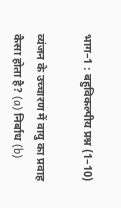भाग–1 : बहुविकल्पीय प्रश्न (1–10)

व्यंजन के उच्चारण में वायु का प्रवाह कैसा होता है? (a) निर्बाध (b)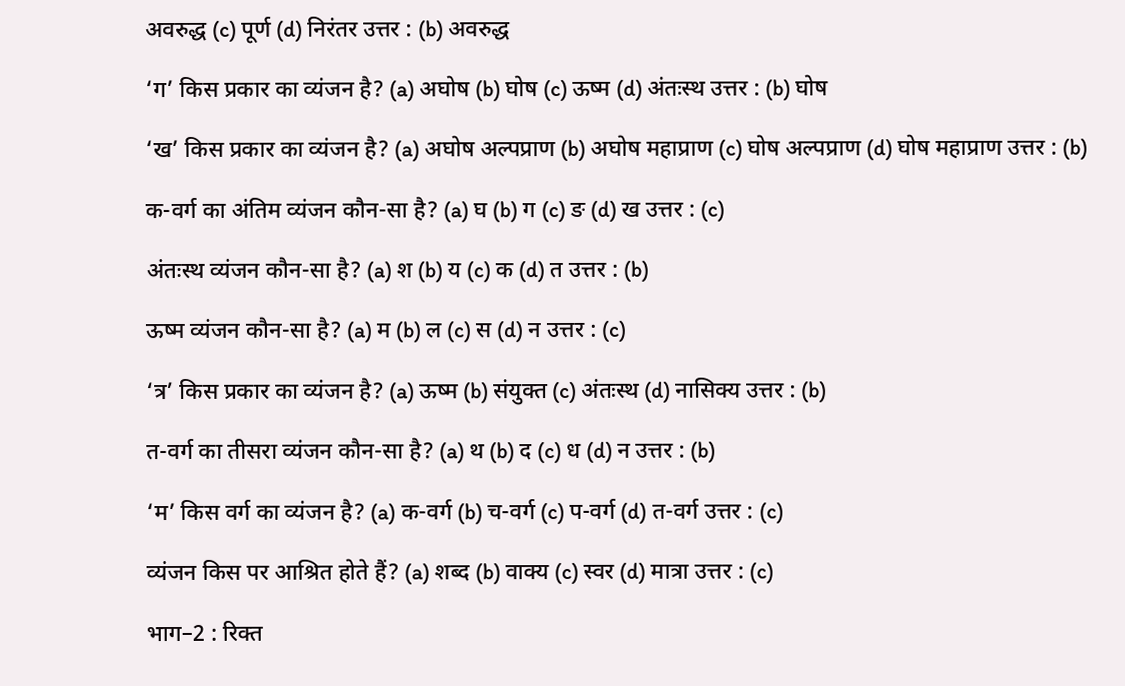अवरुद्ध (c) पूर्ण (d) निरंतर उत्तर : (b) अवरुद्ध

‘ग’ किस प्रकार का व्यंजन है? (a) अघोष (b) घोष (c) ऊष्म (d) अंतःस्थ उत्तर : (b) घोष

‘ख’ किस प्रकार का व्यंजन है? (a) अघोष अल्पप्राण (b) अघोष महाप्राण (c) घोष अल्पप्राण (d) घोष महाप्राण उत्तर : (b)

क-वर्ग का अंतिम व्यंजन कौन-सा है? (a) घ (b) ग (c) ङ (d) ख उत्तर : (c)

अंतःस्थ व्यंजन कौन-सा है? (a) श (b) य (c) क (d) त उत्तर : (b)

ऊष्म व्यंजन कौन-सा है? (a) म (b) ल (c) स (d) न उत्तर : (c)

‘त्र’ किस प्रकार का व्यंजन है? (a) ऊष्म (b) संयुक्त (c) अंतःस्थ (d) नासिक्य उत्तर : (b)

त-वर्ग का तीसरा व्यंजन कौन-सा है? (a) थ (b) द (c) ध (d) न उत्तर : (b)

‘म’ किस वर्ग का व्यंजन है? (a) क-वर्ग (b) च-वर्ग (c) प-वर्ग (d) त-वर्ग उत्तर : (c)

व्यंजन किस पर आश्रित होते हैं? (a) शब्द (b) वाक्य (c) स्वर (d) मात्रा उत्तर : (c)

भाग–2 : रिक्त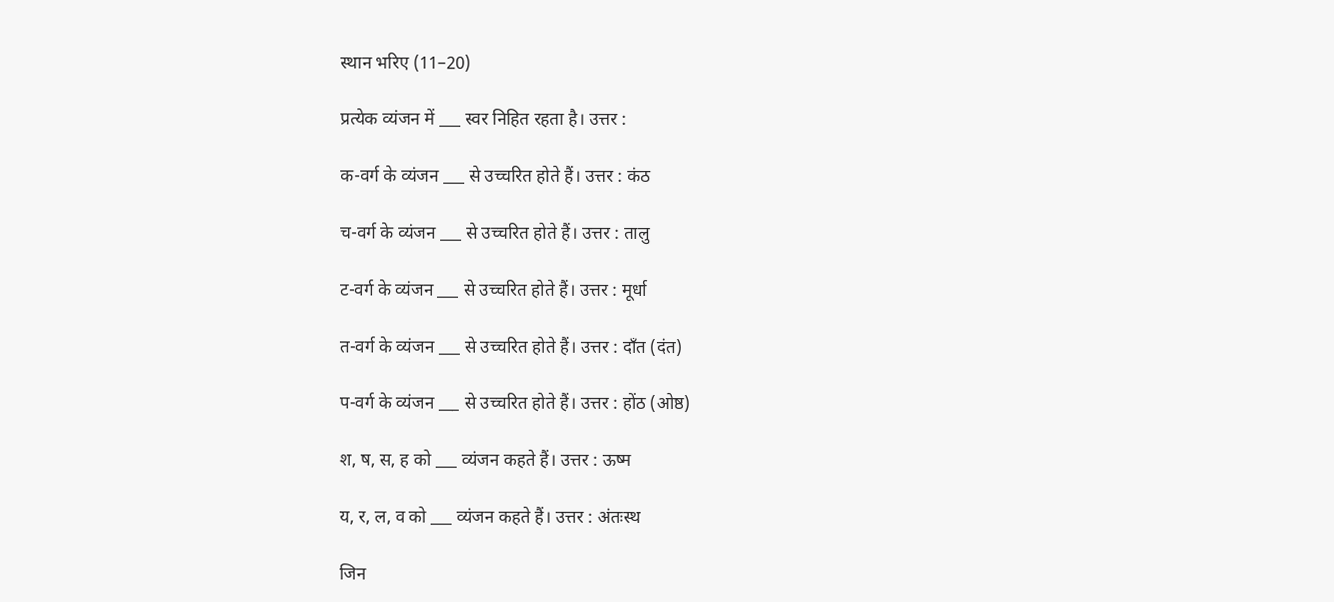स्थान भरिए (11–20)

प्रत्येक व्यंजन में ___ स्वर निहित रहता है। उत्तर :

क-वर्ग के व्यंजन ___ से उच्चरित होते हैं। उत्तर : कंठ

च-वर्ग के व्यंजन ___ से उच्चरित होते हैं। उत्तर : तालु

ट-वर्ग के व्यंजन ___ से उच्चरित होते हैं। उत्तर : मूर्धा

त-वर्ग के व्यंजन ___ से उच्चरित होते हैं। उत्तर : दाँत (दंत)

प-वर्ग के व्यंजन ___ से उच्चरित होते हैं। उत्तर : होंठ (ओष्ठ)

श, ष, स, ह को ___ व्यंजन कहते हैं। उत्तर : ऊष्म

य, र, ल, व को ___ व्यंजन कहते हैं। उत्तर : अंतःस्थ

जिन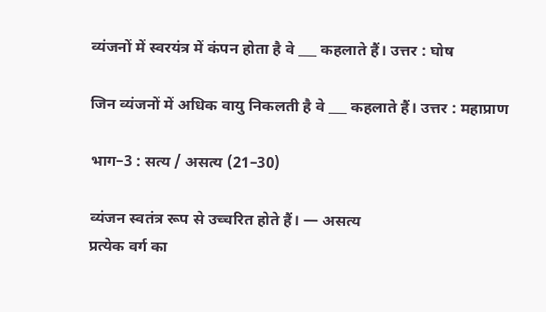व्यंजनों में स्वरयंत्र में कंपन होता है वे ___ कहलाते हैं। उत्तर : घोष

जिन व्यंजनों में अधिक वायु निकलती है वे ___ कहलाते हैं। उत्तर : महाप्राण

भाग–3 : सत्य / असत्य (21–30)

व्यंजन स्वतंत्र रूप से उच्चरित होते हैं। — असत्य
प्रत्येक वर्ग का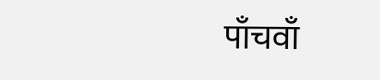पाँचवाँ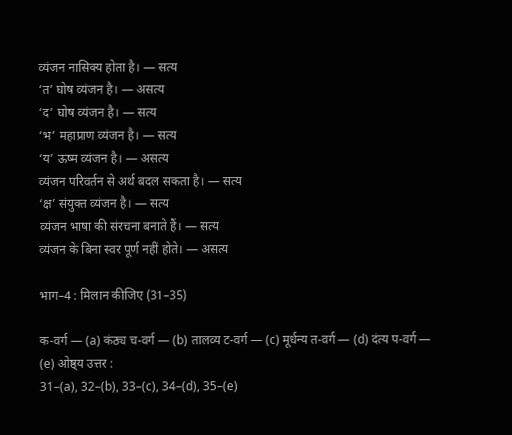व्यंजन नासिक्य होता है। — सत्य
‘त’ घोष व्यंजन है। — असत्य
‘द’ घोष व्यंजन है। — सत्य
‘भ’ महाप्राण व्यंजन है। — सत्य
‘य’ ऊष्म व्यंजन है। — असत्य
व्यंजन परिवर्तन से अर्थ बदल सकता है। — सत्य
‘क्ष’ संयुक्त व्यंजन है। — सत्य
व्यंजन भाषा की संरचना बनाते हैं। — सत्य
व्यंजन के बिना स्वर पूर्ण नहीं होते। — असत्य

भाग–4 : मिलान कीजिए (31–35)

क-वर्ग — (a) कंठ्य च-वर्ग — (b) तालव्य ट-वर्ग — (c) मूर्धन्य त-वर्ग — (d) दंत्य प-वर्ग — (e) ओष्ठ्य उत्तर :
31–(a), 32–(b), 33–(c), 34–(d), 35–(e)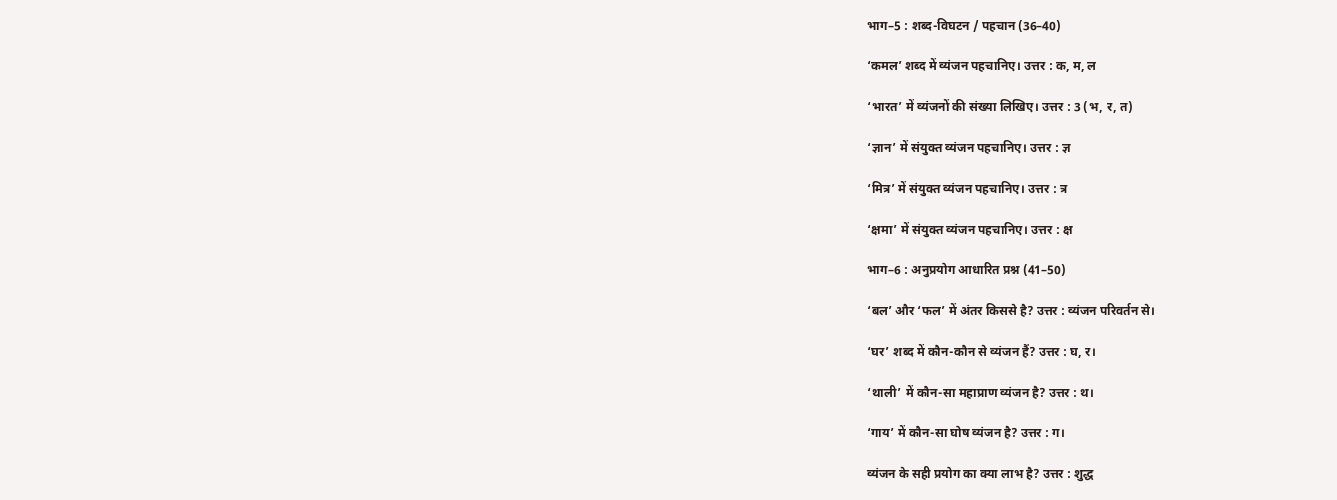भाग–5 : शब्द-विघटन / पहचान (36–40)

‘कमल’ शब्द में व्यंजन पहचानिए। उत्तर : क, म, ल

‘भारत’ में व्यंजनों की संख्या लिखिए। उत्तर : 3 (भ, र, त)

‘ज्ञान’ में संयुक्त व्यंजन पहचानिए। उत्तर : ज्ञ

‘मित्र’ में संयुक्त व्यंजन पहचानिए। उत्तर : त्र

‘क्षमा’ में संयुक्त व्यंजन पहचानिए। उत्तर : क्ष

भाग–6 : अनुप्रयोग आधारित प्रश्न (41–50)

‘बल’ और ‘फल’ में अंतर किससे है? उत्तर : व्यंजन परिवर्तन से।

‘घर’ शब्द में कौन-कौन से व्यंजन हैं? उत्तर : घ, र।

‘थाली’ में कौन-सा महाप्राण व्यंजन है? उत्तर : थ।

‘गाय’ में कौन-सा घोष व्यंजन है? उत्तर : ग।

व्यंजन के सही प्रयोग का क्या लाभ है? उत्तर : शुद्ध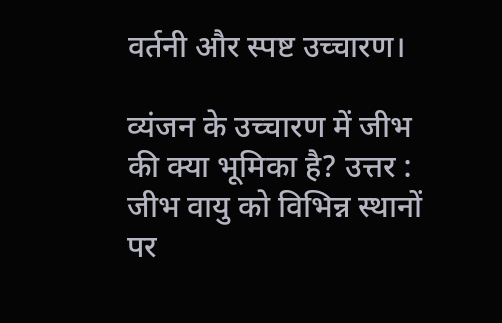वर्तनी और स्पष्ट उच्चारण।

व्यंजन के उच्चारण में जीभ की क्या भूमिका है? उत्तर : जीभ वायु को विभिन्न स्थानों पर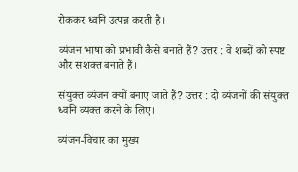रोककर ध्वनि उत्पन्न करती है।

व्यंजन भाषा को प्रभावी कैसे बनाते हैं? उत्तर : वे शब्दों को स्पष्ट और सशक्त बनाते हैं।

संयुक्त व्यंजन क्यों बनाए जाते हैं? उत्तर : दो व्यंजनों की संयुक्त ध्वनि व्यक्त करने के लिए।

व्यंजन-विचार का मुख्य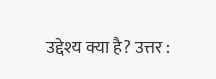उद्देश्य क्या है? उत्तर :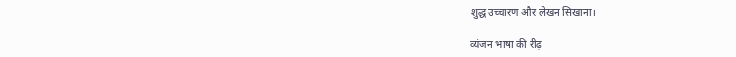शुद्ध उच्चारण और लेखन सिखाना।

व्यंजन भाषा की रीढ़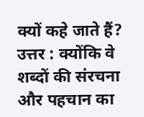क्यों कहे जाते हैं? उत्तर : क्योंकि वे शब्दों की संरचना और पहचान का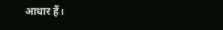आधार हैं।